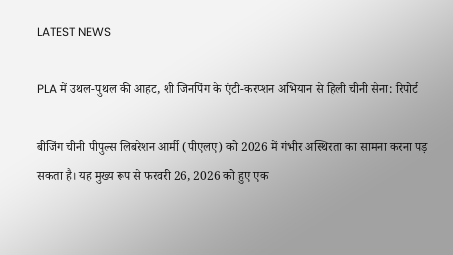LATEST NEWS

PLA में उथल-पुथल की आहट, शी जिनपिंग के एंटी-करप्शन अभियान से हिली चीनी सेना: रिपोर्ट

बीजिंग चीनी पीपुल्स लिबरेशन आर्मी (पीएलए) को 2026 में गंभीर अस्थिरता का सामना करना पड़ सकता है। यह मुख्य रूप से फरवरी 26, 2026 को हुए एक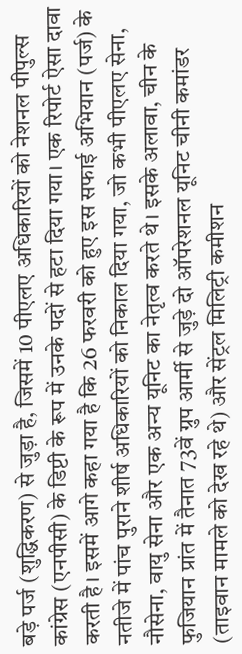बड़े पर्ज (शुद्धिकरण) से जुड़ा है, जिसमें 10 पीएलए अधिकारियों को नेशनल पीपुल्स कांग्रेस (एनपीसी) के डिप्टी के रूप में उनके पदों से हटा दिया गया। एक रिपोर्ट ऐसा दावा करती है। इसमें आगे कहा गया है कि 26 फरवरी को हुए इस सफाई अभियान (पर्ज) के नतीजे में पांच पुराने शीर्ष अधिकारियों को निकाल दिया गया, जो कभी पीएलए सेना, नौसेना, वायु सेना और एक अन्य यूनिट का नेतृत्व करते थे। इसके अलावा, चीन के फुजियान प्रांत में तैनात 73वें ग्रुप आर्मी से जुड़े दो ऑपरेशनल यूनिट चीनी कमांडर (ताइवान मामले को देख रहे थे) और सेंट्रल मिलिट्री कमीशन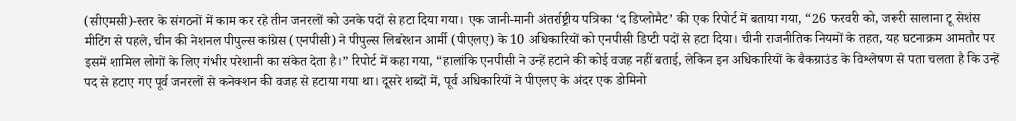(सीएमसी)-स्तर के संगठनों में काम कर रहे तीन जनरलों को उनके पदों से हटा दिया गया। एक जानी-मानी अंतर्राष्ट्रीय पत्रिका ‘द डिप्लोमैट’ की एक रिपोर्ट में बताया गया, “26 फरवरी को, जरूरी सालाना टू सेशंस मीटिंग से पहले, चीन की नेशनल पीपुल्स कांग्रेस (एनपीसी) ने पीपुल्स लिबरेशन आर्मी (पीएलए) के 10 अधिकारियों को एनपीसी डिप्टी पदों से हटा दिया। चीनी राजनीतिक नियमों के तहत, यह घटनाक्रम आमतौर पर इसमें शामिल लोगों के लिए गंभीर परेशानी का संकेत देता है।” रिपोर्ट में कहा गया, “हालांकि एनपीसी ने उन्हें हटाने की कोई वजह नहीं बताई, लेकिन इन अधिकारियों के बैकग्राउंड के विश्लेषण से पता चलता है कि उन्हें पद से हटाए गए पूर्व जनरलों से कनेक्शन की वजह से हटाया गया था। दूसरे शब्दों में, पूर्व अधिकारियों ने पीएलए के अंदर एक डोमिनो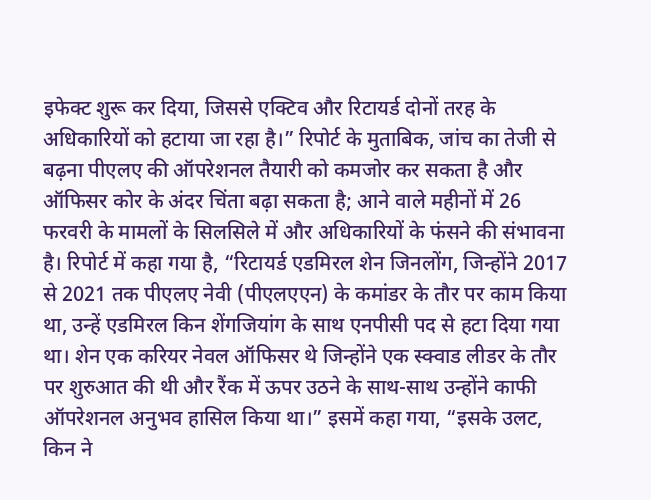इफेक्ट शुरू कर दिया, जिससे एक्टिव और रिटायर्ड दोनों तरह के अधिकारियों को हटाया जा रहा है।” रिपोर्ट के मुताबिक, जांच का तेजी से बढ़ना पीएलए की ऑपरेशनल तैयारी को कमजोर कर सकता है और ऑफिसर कोर के अंदर चिंता बढ़ा सकता है; आने वाले महीनों में 26 फरवरी के मामलों के सिलसिले में और अधिकारियों के फंसने की संभावना है। रिपोर्ट में कहा गया है, “रिटायर्ड एडमिरल शेन जिनलोंग, जिन्होंने 2017 से 2021 तक पीएलए नेवी (पीएलएएन) के कमांडर के तौर पर काम किया था, उन्हें एडमिरल किन शेंगजियांग के साथ एनपीसी पद से हटा दिया गया था। शेन एक करियर नेवल ऑफिसर थे जिन्होंने एक स्क्वाड लीडर के तौर पर शुरुआत की थी और रैंक में ऊपर उठने के साथ-साथ उन्होंने काफी ऑपरेशनल अनुभव हासिल किया था।” इसमें कहा गया, “इसके उलट, किन ने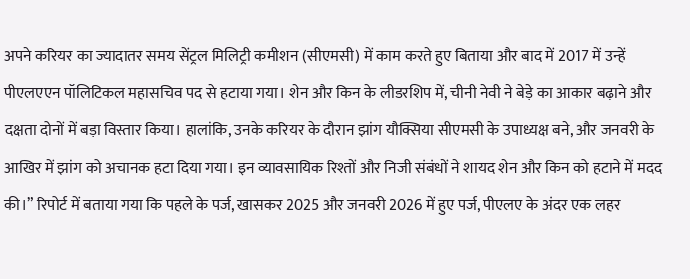अपने करियर का ज्यादातर समय सेंट्रल मिलिट्री कमीशन (सीएमसी) में काम करते हुए बिताया और बाद में 2017 में उन्हें पीएलएएन पॉलिटिकल महासचिव पद से हटाया गया। शेन और किन के लीडरशिप में, चीनी नेवी ने बेड़े का आकार बढ़ाने और दक्षता दोनों में बड़ा विस्तार किया। हालांकि, उनके करियर के दौरान झांग यौक्सिया सीएमसी के उपाध्यक्ष बने, और जनवरी के आखिर में झांग को अचानक हटा दिया गया। इन व्यावसायिक रिश्तों और निजी संबंधों ने शायद शेन और किन को हटाने में मदद की।” रिपोर्ट में बताया गया कि पहले के पर्ज, खासकर 2025 और जनवरी 2026 में हुए पर्ज, पीएलए के अंदर एक लहर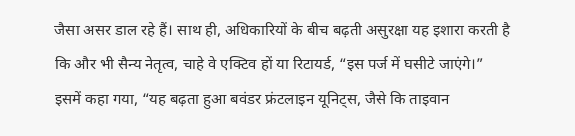जैसा असर डाल रहे हैं। साथ ही, अधिकारियों के बीच बढ़ती असुरक्षा यह इशारा करती है कि और भी सैन्य नेतृत्व, चाहे वे एक्टिव हों या रिटायर्ड, “इस पर्ज में घसीटे जाएंगे।” इसमें कहा गया, “यह बढ़ता हुआ बवंडर फ्रंटलाइन यूनिट्स, जैसे कि ताइवान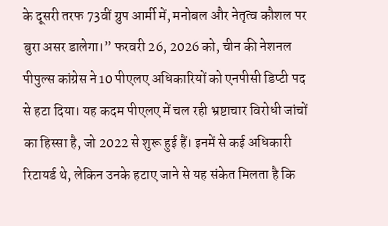के दूसरी तरफ 73वीं ग्रुप आर्मी में, मनोबल और नेतृत्व कौशल पर बुरा असर डालेगा।” फरवरी 26, 2026 को, चीन की नेशनल पीपुल्स कांग्रेस ने 10 पीएलए अधिकारियों को एनपीसी डिप्टी पद से हटा दिया। यह कदम पीएलए में चल रही भ्रष्टाचार विरोधी जांचों का हिस्सा है, जो 2022 से शुरू हुई हैं। इनमें से कई अधिकारी रिटायर्ड थे, लेकिन उनके हटाए जाने से यह संकेत मिलता है कि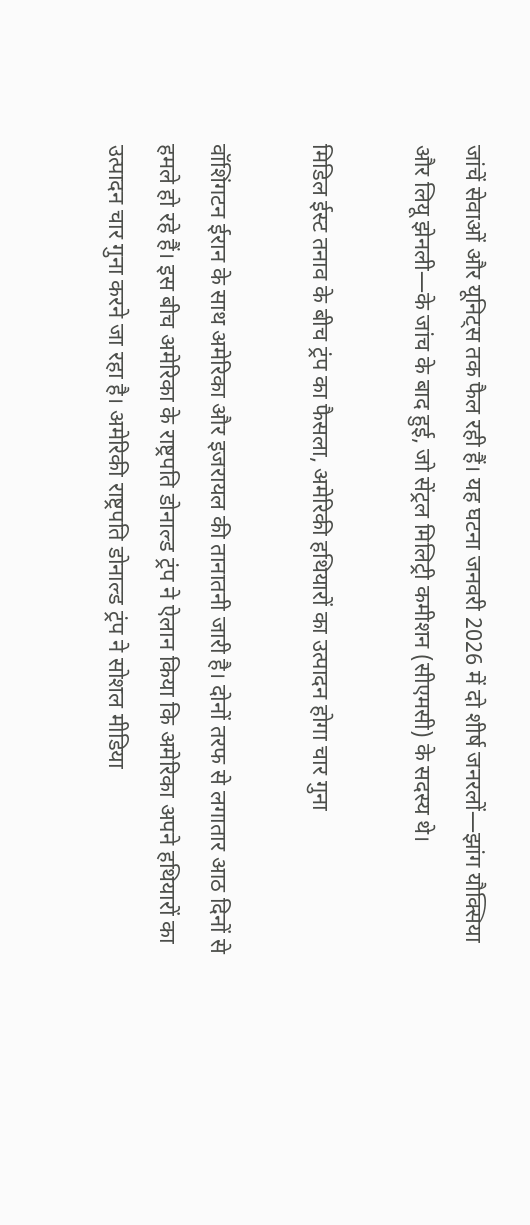जांचें सेवाओं और यूनिट्स तक फैल रही हैं। यह घटना जनवरी 2026 में दो शीर्ष जनरलों—झांग यौक्सिया और लियू झेनली—के जांच के बाद हुई, जो सेंट्रल मिलिट्री कमीशन (सीएमसी) के सदस्य थे।

मिडिल ईस्ट तनाव के बीच ट्रंप का फैसला, अमेरिकी हथियारों का उत्पादन होगा चार गुना

वॉशिंगटन ईरान के साथ अमेरिका और इजरायल की तानातनी जारी है। दोनों तरफ से लगातार आठ दिनों से हमले हो रहे हैं। इस बीच अमेरिका के राष्ट्रपति डोनाल्ड ट्रंप ने ऐलान किया कि अमेरिका अपने हथियारों का उत्पादन चार गुना करने जा रहा है। अमेरिकी राष्ट्रपति डोनाल्ड ट्रंप ने सोशल मीडिया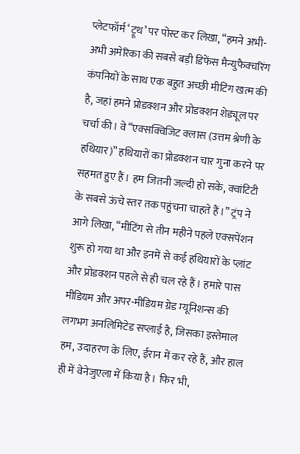प्लेटफॉर्म ‘ट्रूथ’ पर पोस्ट कर लिखा, “हमने अभी-अभी अमेरिका की सबसे बड़ी डिफेंस मैन्युफैक्चरिंग कंपनियों के साथ एक बहुत अच्छी मीटिंग खत्म की है, जहां हमने प्रोडक्शन और प्रोडक्शन शेड्यूल पर चर्चा की। वे “एक्सक्विजिट क्लास (उत्तम श्रेणी के हथियार)” हथियारों का प्रोडक्शन चार गुना करने पर सहमत हुए हैं। हम जितनी जल्दी हो सके, क्वांटिटी के सबसे ऊंचे स्तर तक पहुंचना चाहते हैं।” ट्रंप ने आगे लिखा, “मीटिंग से तीन महीने पहले एक्सपेंशन शुरू हो गया था और इनमें से कई हथियारों के प्लांट और प्रोडक्शन पहले से ही चल रहे हैं। हमारे पास मीडियम और अपर-मीडियम ग्रेड म्यूनिशन्स की लगभग अनलिमिटेड सप्लाई है, जिसका इस्तेमाल हम, उदाहरण के लिए, ईरान में कर रहे हैं, और हाल ही में वेनेजुएला में किया है। फिर भी,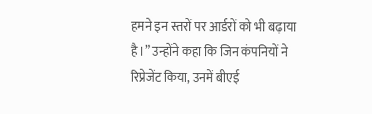हमने इन स्तरों पर आर्डरों को भी बढ़ाया है।” उन्होंने कहा कि जिन कंपनियों ने रिप्रेजेंट किया, उनमें बीएई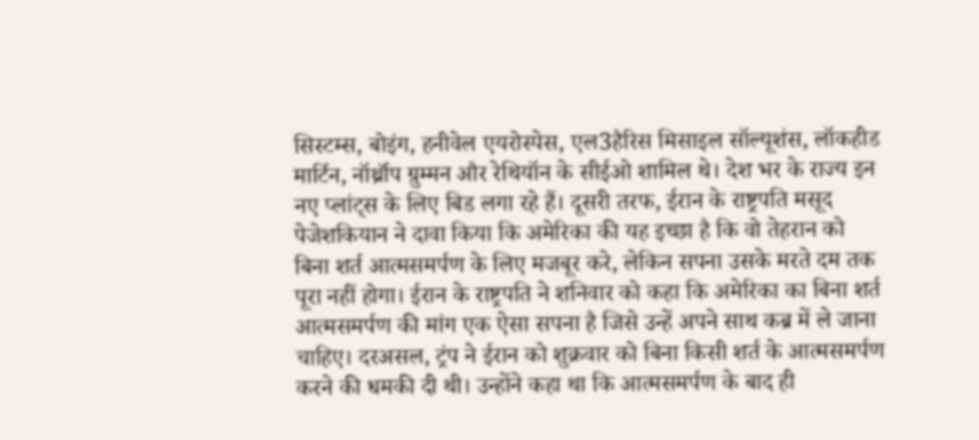सिस्टम्स, बोइंग, हनीवेल एयरोस्पेस, एल3हैरिस मिसाइल सॉल्यूशंस, लॉकहीड मार्टिन, नॉर्थ्रॉप ग्रुम्मन और रेथियॉन के सीईओ शामिल थे। देश भर के राज्य इन नए प्लांट्स के लिए बिड लगा रहे हैं। दूसरी तरफ, ईरान के राष्ट्रपति मसूद पेजेशकियान ने दावा किया कि अमेरिका की यह इच्छा है कि वो तेहरान को बिना शर्त आत्मसमर्पण के लिए मजबूर करे, लेकिन सपना उसके मरते दम तक पूरा नहीं होगा। ईरान के राष्ट्रपति ने शनिवार को कहा कि अमेरिका का बिना शर्त आत्मसमर्पण की मांग एक ऐसा सपना है जिसे उन्हें अपने साथ कब्र में ले जाना चाहिए। दरअसल, ट्रंप ने ईरान को शुक्रवार को बिना किसी शर्त के आत्मसमर्पण करने की धमकी दी थी। उन्होंने कहा था कि आत्मसमर्पण के बाद ही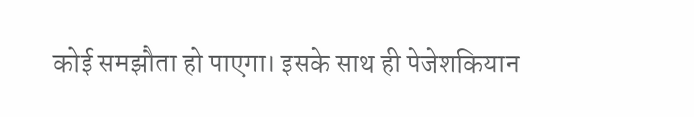कोई समझौता हो पाएगा। इसके साथ ही पेजेशकियान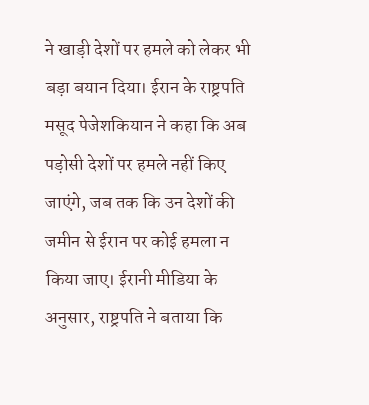ने खाड़ी देशों पर हमले को लेकर भी बड़ा बयान दिया। ईरान के राष्ट्रपति मसूद पेजेशकियान ने कहा कि अब पड़ोसी देशों पर हमले नहीं किए जाएंगे, जब तक कि उन देशों की जमीन से ईरान पर कोई हमला न किया जाए। ईरानी मीडिया के अनुसार, राष्ट्रपति ने बताया कि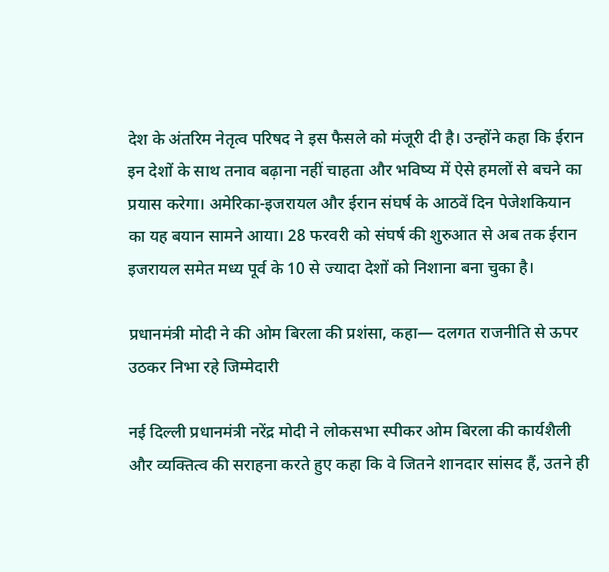देश के अंतरिम नेतृत्व परिषद ने इस फैसले को मंजूरी दी है। उन्होंने कहा कि ईरान इन देशों के साथ तनाव बढ़ाना नहीं चाहता और भविष्य में ऐसे हमलों से बचने का प्रयास करेगा। अमेरिका-इजरायल और ईरान संघर्ष के आठवें दिन पेजेशकियान का यह बयान सामने आया। 28 फरवरी को संघर्ष की शुरुआत से अब तक ईरान इजरायल समेत मध्य पूर्व के 10 से ज्यादा देशों को निशाना बना चुका है।

प्रधानमंत्री मोदी ने की ओम बिरला की प्रशंसा, कहा— दलगत राजनीति से ऊपर उठकर निभा रहे जिम्मेदारी

नई दिल्ली प्रधानमंत्री नरेंद्र मोदी ने लोकसभा स्पीकर ओम बिरला की कार्यशैली और व्यक्तित्व की सराहना करते हुए कहा कि वे जितने शानदार सांसद हैं, उतने ही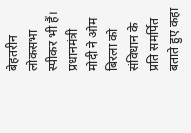बेहतरीन लोकसभा स्पीकर भी हैं। प्रधानमंत्री मोदी ने ओम बिरला को संविधान के प्रति समर्पित बताते हुए कहा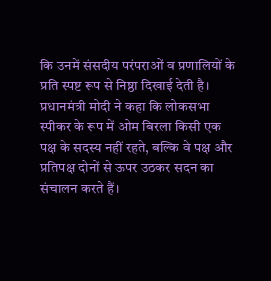कि उनमें संसदीय परंपराओं व प्रणालियों के प्रति स्पष्ट रूप से निष्ठा दिखाई देती है। प्रधानमंत्री मोदी ने कहा कि लोकसभा स्पीकर के रूप में ओम बिरला किसी एक पक्ष के सदस्य नहीं रहते, बल्कि वे पक्ष और प्रतिपक्ष दोनों से ऊपर उठकर सदन का संचालन करते हैं।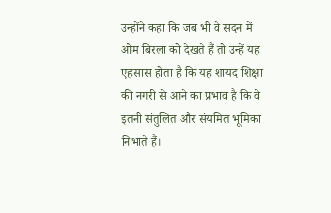उन्होंने कहा कि जब भी वे सदन में ओम बिरला को देखते हैं तो उन्हें यह एहसास होता है कि यह शायद शिक्षा की नगरी से आने का प्रभाव है कि वे इतनी संतुलित और संयमित भूमिका निभाते हैं।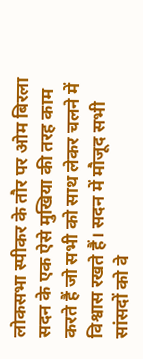लोकसभा स्पीकर के तौर पर ओम बिरला सदन के एक ऐसे मुखिया की तरह काम करते हैं जो सभी को साथ लेकर चलने में विश्वास रखते हैं। सदन में मौजूद सभी सांसदों को वे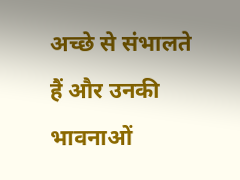अच्छे से संभालते हैं और उनकी भावनाओं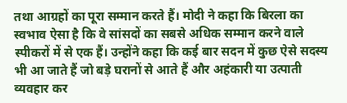तथा आग्रहों का पूरा सम्मान करते हैं। मोदी ने कहा कि बिरला का स्वभाव ऐसा है कि वे सांसदों का सबसे अधिक सम्मान करने वाले स्पीकरों में से एक हैं। उन्होंने कहा कि कई बार सदन में कुछ ऐसे सदस्य भी आ जाते हैं जो बड़े घरानों से आते हैं और अहंकारी या उत्पाती व्यवहार कर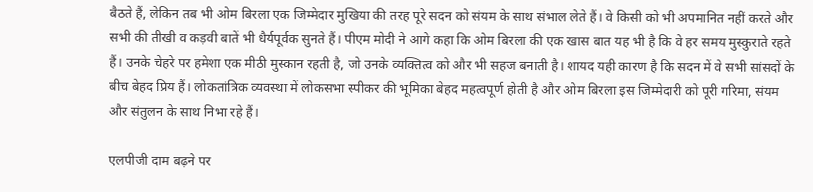बैठते हैं, लेकिन तब भी ओम बिरला एक जिम्मेदार मुखिया की तरह पूरे सदन को संयम के साथ संभाल लेते हैं। वे किसी को भी अपमानित नहीं करते और सभी की तीखी व कड़वी बातें भी धैर्यपूर्वक सुनते हैं। पीएम मोदी ने आगे कहा कि ओम बिरला की एक खास बात यह भी है कि वे हर समय मुस्कुराते रहते हैं। उनके चेहरे पर हमेशा एक मीठी मुस्कान रहती है, जो उनके व्यक्तित्व को और भी सहज बनाती है। शायद यही कारण है कि सदन में वे सभी सांसदों के बीच बेहद प्रिय हैं। लोकतांत्रिक व्यवस्था में लोकसभा स्पीकर की भूमिका बेहद महत्वपूर्ण होती है और ओम बिरला इस जिम्मेदारी को पूरी गरिमा, संयम और संतुलन के साथ निभा रहे हैं।

एलपीजी दाम बढ़ने पर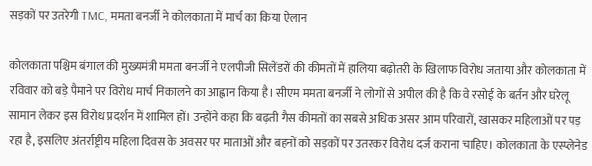सड़कों पर उतरेगी TMC, ममता बनर्जी ने कोलकाता में मार्च का किया ऐलान

कोलकाता पश्चिम बंगाल की मुख्यमंत्री ममता बनर्जी ने एलपीजी सिलेंडरों की कीमतों में हालिया बढ़ोतरी के खिलाफ विरोध जताया और कोलकाता में रविवार को बड़े पैमाने पर विरोध मार्च निकालने का आह्वान किया है। सीएम ममता बनर्जी ने लोगों से अपील की है कि वे रसोई के बर्तन और घरेलू सामान लेकर इस विरोध प्रदर्शन में शामिल हों। उन्होंने कहा कि बढ़ती गैस कीमतों का सबसे अधिक असर आम परिवारों, खासकर महिलाओं पर पड़ रहा है, इसलिए अंतर्राष्ट्रीय महिला दिवस के अवसर पर माताओं और बहनों को सड़कों पर उतरकर विरोध दर्ज कराना चाहिए। कोलकाता के एस्प्लेनेड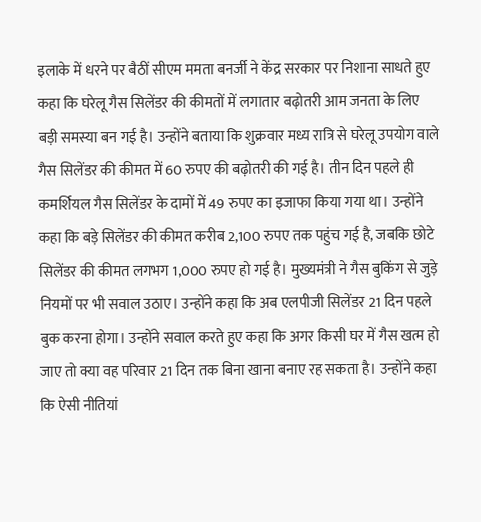इलाके में धरने पर बैठीं सीएम ममता बनर्जी ने केंद्र सरकार पर निशाना साधते हुए कहा कि घरेलू गैस सिलेंडर की कीमतों में लगातार बढ़ोतरी आम जनता के लिए बड़ी समस्या बन गई है। उन्होंने बताया कि शुक्रवार मध्य रात्रि से घरेलू उपयोग वाले गैस सिलेंडर की कीमत में 60 रुपए की बढ़ोतरी की गई है। तीन दिन पहले ही कमर्शियल गैस सिलेंडर के दामों में 49 रुपए का इजाफा किया गया था। उन्होंने कहा कि बड़े सिलेंडर की कीमत करीब 2,100 रुपए तक पहुंच गई है, जबकि छोटे सिलेंडर की कीमत लगभग 1,000 रुपए हो गई है। मुख्यमंत्री ने गैस बुकिंग से जुड़े नियमों पर भी सवाल उठाए। उन्होंने कहा कि अब एलपीजी सिलेंडर 21 दिन पहले बुक करना होगा। उन्होंने सवाल करते हुए कहा कि अगर किसी घर में गैस खत्म हो जाए तो क्या वह परिवार 21 दिन तक बिना खाना बनाए रह सकता है। उन्होंने कहा कि ऐसी नीतियां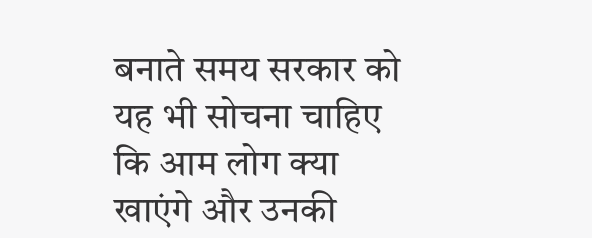बनाते समय सरकार को यह भी सोचना चाहिए कि आम लोग क्या खाएंगे और उनकी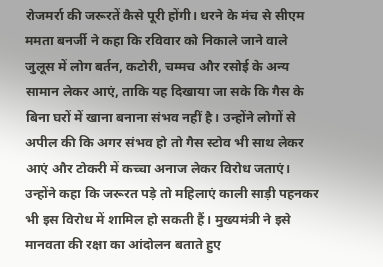रोजमर्रा की जरूरतें कैसे पूरी होंगी। धरने के मंच से सीएम ममता बनर्जी ने कहा कि रविवार को निकाले जाने वाले जुलूस में लोग बर्तन, कटोरी, चम्मच और रसोई के अन्य सामान लेकर आएं, ताकि यह दिखाया जा सके कि गैस के बिना घरों में खाना बनाना संभव नहीं है। उन्होंने लोगों से अपील की कि अगर संभव हो तो गैस स्टोव भी साथ लेकर आएं और टोकरी में कच्चा अनाज लेकर विरोध जताएं। उन्होंने कहा कि जरूरत पड़े तो महिलाएं काली साड़ी पहनकर भी इस विरोध में शामिल हो सकती हैं। मुख्यमंत्री ने इसे मानवता की रक्षा का आंदोलन बताते हुए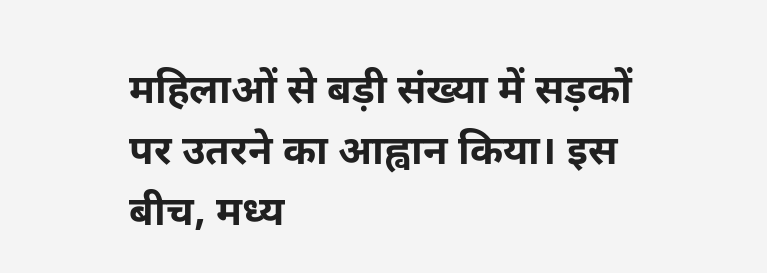महिलाओं से बड़ी संख्या में सड़कों पर उतरने का आह्वान किया। इस बीच, मध्य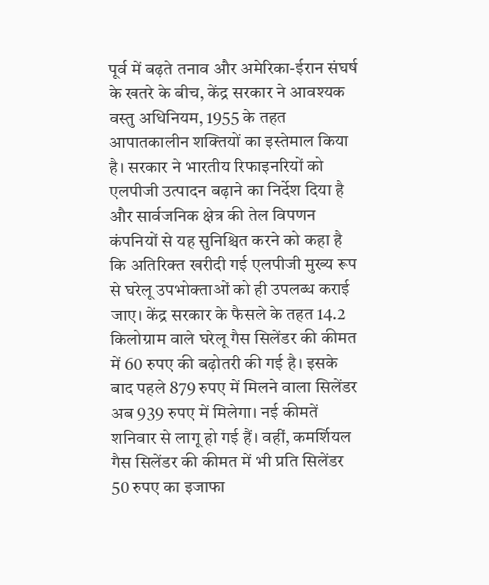पूर्व में बढ़ते तनाव और अमेरिका-ईरान संघर्ष के खतरे के बीच, केंद्र सरकार ने आवश्यक वस्तु अधिनियम, 1955 के तहत आपातकालीन शक्तियों का इस्तेमाल किया है। सरकार ने भारतीय रिफाइनरियों को एलपीजी उत्पादन बढ़ाने का निर्देश दिया है और सार्वजनिक क्षेत्र की तेल विपणन कंपनियों से यह सुनिश्चित करने को कहा है कि अतिरिक्त खरीदी गई एलपीजी मुख्य रूप से घरेलू उपभोक्ताओं को ही उपलब्ध कराई जाए। केंद्र सरकार के फैसले के तहत 14.2 किलोग्राम वाले घरेलू गैस सिलेंडर की कीमत में 60 रुपए की बढ़ोतरी की गई है। इसके बाद पहले 879 रुपए में मिलने वाला सिलेंडर अब 939 रुपए में मिलेगा। नई कीमतें शनिवार से लागू हो गई हैं। वहीं, कमर्शियल गैस सिलेंडर की कीमत में भी प्रति सिलेंडर 50 रुपए का इजाफा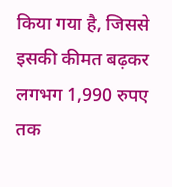किया गया है, जिससे इसकी कीमत बढ़कर लगभग 1,990 रुपए तक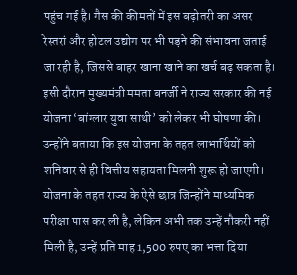पहुंच गई है। गैस की कीमतों में इस बढ़ोतरी का असर रेस्तरां और होटल उद्योग पर भी पड़ने की संभावना जताई जा रही है, जिससे बाहर खाना खाने का खर्च बढ़ सकता है। इसी दौरान मुख्यमंत्री ममता बनर्जी ने राज्य सरकार की नई योजना ‘बांग्लार युवा साथी’ को लेकर भी घोषणा की। उन्होंने बताया कि इस योजना के तहत लाभार्थियों को शनिवार से ही वित्तीय सहायता मिलनी शुरू हो जाएगी। योजना के तहत राज्य के ऐसे छात्र जिन्होंने माध्यमिक परीक्षा पास कर ली है, लेकिन अभी तक उन्हें नौकरी नहीं मिली है, उन्हें प्रति माह 1,500 रुपए का भत्ता दिया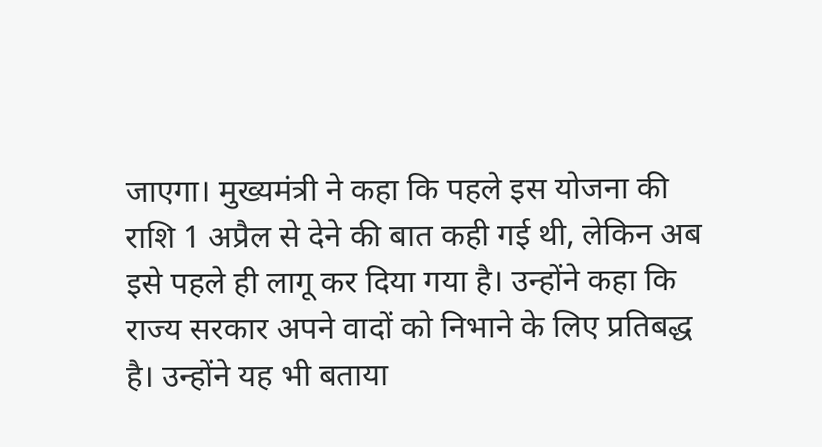जाएगा। मुख्यमंत्री ने कहा कि पहले इस योजना की राशि 1 अप्रैल से देने की बात कही गई थी, लेकिन अब इसे पहले ही लागू कर दिया गया है। उन्होंने कहा कि राज्य सरकार अपने वादों को निभाने के लिए प्रतिबद्ध है। उन्होंने यह भी बताया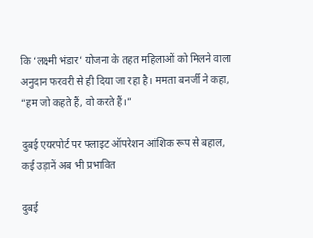कि ‘लक्ष्मी भंडार’ योजना के तहत महिलाओं को मिलने वाला अनुदान फरवरी से ही दिया जा रहा है। ममता बनर्जी ने कहा, “हम जो कहते हैं, वो करते हैं।”

दुबई एयरपोर्ट पर फ्लाइट ऑपरेशन आंशिक रूप से बहाल, कई उड़ानें अब भी प्रभावित

दुबई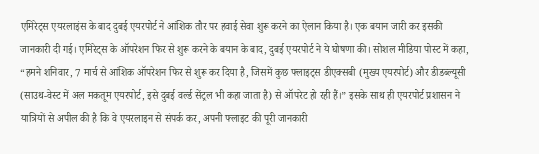एमिरेट्स एयरलाइंस के बाद दुबई एयरपोर्ट ने आंशिक तौर पर हवाई सेवा शुरू करने का ऐलान किया है। एक बयान जारी कर इसकी जानकारी दी गई। एमिरेट्स के ऑपरेशन फिर से शुरू करने के बयान के बाद, दुबई एयरपोर्ट ने ये घोषणा की। सोशल मीडिया पोस्ट में कहा, “हमने शनिवार, 7 मार्च से आंशिक ऑपरेशन फिर से शुरू कर दिया है, जिसमें कुछ फ्लाइट्स डीएक्सबी (मुख्य एयरपोर्ट) और डीडब्ल्यूसी (साउथ-वेस्ट में अल मकतूम एयरपोर्ट, इसे दुबई वर्ल्ड सेंट्रल भी कहा जाता है) से ऑपरेट हो रही हैं।” इसके साथ ही एयरपोर्ट प्रशासन ने यात्रियों से अपील की है कि वे एयरलाइन से संपर्क कर, अपनी फ्लाइट की पूरी जानकारी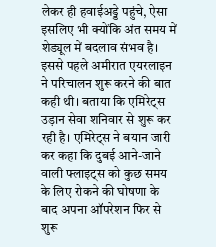लेकर ही हवाईअड्डे पहुंचे, ऐसा इसलिए भी क्योंकि अंत समय में शेड्यूल में बदलाव संभव है। इससे पहले अमीरात एयरलाइन ने परिचालन शुरू करने की बात कही थी। बताया कि एमिरेट्स उड़ान सेवा शनिवार से शुरू कर रही है। एमिरेट्स ने बयान जारी कर कहा कि दुबई आने-जाने वाली फ्लाइट्स को कुछ समय के लिए रोकने की घोषणा के बाद अपना ऑपरेशन फिर से शुरू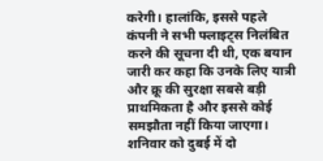करेगी। हालांकि, इससे पहले कंपनी ने सभी फ्लाइट्स निलंबित करने की सूचना दी थी, एक बयान जारी कर कहा कि उनके लिए यात्री और क्रू की सुरक्षा सबसे बड़ी प्राथमिकता है और इससे कोई समझौता नहीं किया जाएगा। शनिवार को दुबई में दो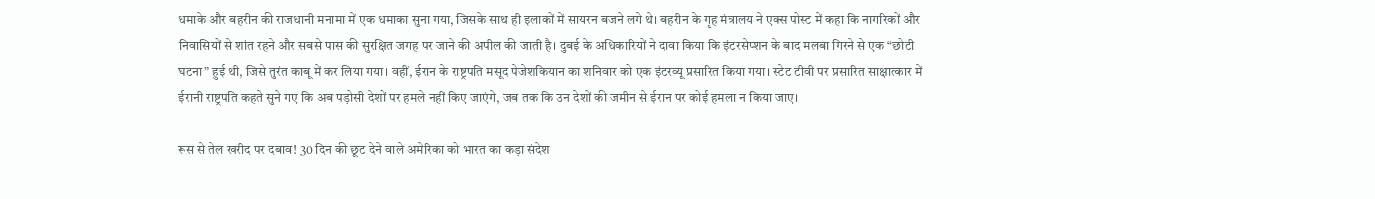धमाके और बहरीन की राजधानी मनामा में एक धमाका सुना गया, जिसके साथ ही इलाकों में सायरन बजने लगे थे। बहरीन के गृह मंत्रालय ने एक्स पोस्ट में कहा कि नागरिकों और निवासियों से शांत रहने और सबसे पास की सुरक्षित जगह पर जाने की अपील की जाती है। दुबई के अधिकारियों ने दावा किया कि इंटरसेप्शन के बाद मलबा गिरने से एक “छोटी घटना” हुई थी, जिसे तुरंत काबू में कर लिया गया। वहीं, ईरान के राष्ट्रपति मसूद पेजेशकियान का शनिवार को एक इंटरव्यू प्रसारित किया गया। स्टेट टीवी पर प्रसारित साक्षात्कार में ईरानी राष्ट्रपति कहते सुने गए कि अब पड़ोसी देशों पर हमले नहीं किए जाएंगे, जब तक कि उन देशों की जमीन से ईरान पर कोई हमला न किया जाए।

रूस से तेल खरीद पर दबाव! 30 दिन की छूट देने वाले अमेरिका को भारत का कड़ा संदेश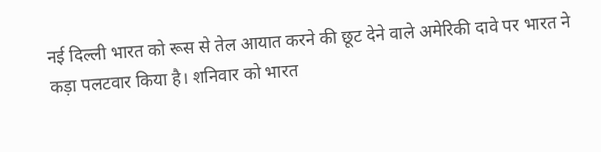नई दिल्ली भारत को रूस से तेल आयात करने की छूट देने वाले अमेरिकी दावे पर भारत ने कड़ा पलटवार किया है। शनिवार को भारत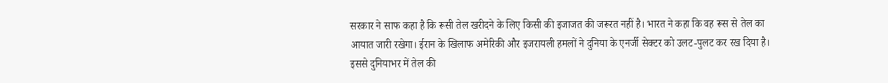सरकार ने साफ कहा है कि रूसी तेल खरीदने के लिए किसी की इजाजत की जरूरत नहीं है। भारत ने कहा कि वह रूस से तेल का आयात जारी रखेगा। ईरान के खिलाफ अमेरिकी और इजरायली हमलों ने दुनिया के एनर्जी सेक्टर को उलट-पुलट कर रख दिया है। इससे दुनियाभर में तेल की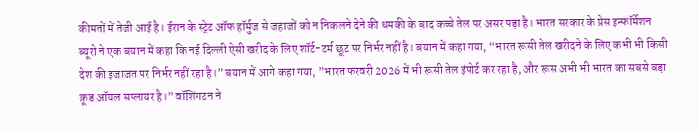कीमतों में तेजी आई है। ईरान के स्ट्रेट ऑफ हॉर्मुज से जहाजों को न निकलने देने की धमकी के बाद कच्चे तेल पर असर पड़ा है। भारत सरकार के प्रेस इन्फॉर्मेशन ब्यूरो ने एक बयान में कहा कि नई दिल्ली ऐसी खरीद के लिए शॉर्ट-टर्म छूट पर निर्भर नहीं है। बयान में कहा गया, “भारत रूसी तेल खरीदने के लिए कभी भी किसी देश की इजाजत पर निर्भर नहीं रहा है।” बयान में आगे कहा गया, ”भारत फरवरी 2026 में भी रूसी तेल इंपोर्ट कर रहा है, और रूस अभी भी भारत का सबसे बड़ा क्रूड ऑयल सप्लायर है।” वॉशिंगटन ने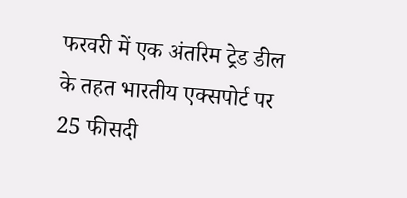फरवरी में एक अंतरिम ट्रेड डील के तहत भारतीय एक्सपोर्ट पर 25 फीसदी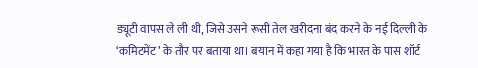ड्यूटी वापस ले ली थी, जिसे उसने रूसी तेल खरीदना बंद करने के नई दिल्ली के ‘कमिटमेंट’ के तौर पर बताया था। बयान में कहा गया है कि भारत के पास शॉर्ट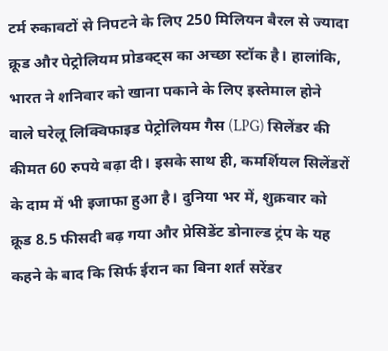टर्म रुकावटों से निपटने के लिए 250 मिलियन बैरल से ज्यादा क्रूड और पेट्रोलियम प्रोडक्ट्स का अच्छा स्टॉक है। हालांकि, भारत ने शनिवार को खाना पकाने के लिए इस्तेमाल होने वाले घरेलू लिक्विफाइड पेट्रोलियम गैस (LPG) सिलेंडर की कीमत 60 रुपये बढ़ा दी। इसके साथ ही, कमर्शियल सिलेंडरों के दाम में भी इजाफा हुआ है। दुनिया भर में, शुक्रवार को क्रूड 8.5 फीसदी बढ़ गया और प्रेसिडेंट डोनाल्ड ट्रंप के यह कहने के बाद कि सिर्फ ईरान का बिना शर्त सरेंडर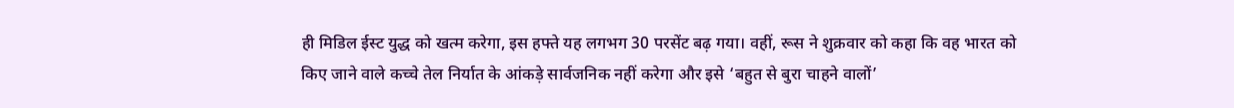ही मिडिल ईस्ट युद्ध को खत्म करेगा, इस हफ्ते यह लगभग 30 परसेंट बढ़ गया। वहीं, रूस ने शुक्रवार को कहा कि वह भारत को किए जाने वाले कच्चे तेल निर्यात के आंकड़े सार्वजनिक नहीं करेगा और इसे ‘बहुत से बुरा चाहने वालों’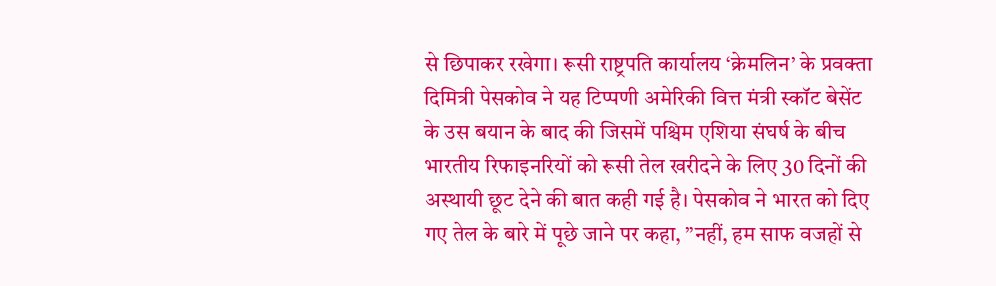से छिपाकर रखेगा। रूसी राष्ट्रपति कार्यालय ‘क्रेमलिन’ के प्रवक्ता दिमित्री पेसकोव ने यह टिप्पणी अमेरिकी वित्त मंत्री स्कॉट बेसेंट के उस बयान के बाद की जिसमें पश्चिम एशिया संघर्ष के बीच भारतीय रिफाइनरियों को रूसी तेल खरीदने के लिए 30 दिनों की अस्थायी छूट देने की बात कही गई है। पेसकोव ने भारत को दिए गए तेल के बारे में पूछे जाने पर कहा, ”नहीं, हम साफ वजहों से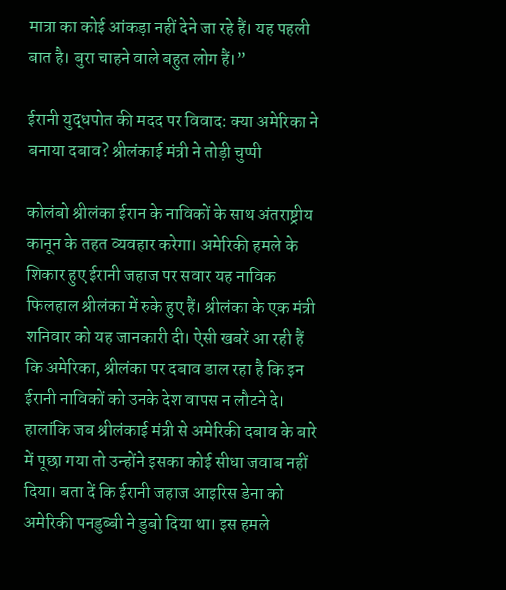मात्रा का कोई आंकड़ा नहीं देने जा रहे हैं। यह पहली बात है। बुरा चाहने वाले बहुत लोग हैं।”

ईरानी युद्धपोत की मदद पर विवाद: क्या अमेरिका ने बनाया दबाव? श्रीलंकाई मंत्री ने तोड़ी चुप्पी

कोलंबो श्रीलंका ईरान के नाविकों के साथ अंतराष्ट्रीय कानून के तहत व्यवहार करेगा। अमेरिकी हमले के शिकार हुए ईरानी जहाज पर सवार यह नाविक फिलहाल श्रीलंका में रुके हुए हैं। श्रीलंका के एक मंत्री शनिवार को यह जानकारी दी। ऐसी खबरें आ रही हैं कि अमेरिका, श्रीलंका पर दबाव डाल रहा है कि इन ईरानी नाविकों को उनके देश वापस न लौटने दे। हालांकि जब श्रीलंकाई मंत्री से अमेरिकी दबाव के बारे में पूछा गया तो उन्होंने इसका कोई सीधा जवाब नहीं दिया। बता दें कि ईरानी जहाज आइरिस डेना को अमेरिकी पनडुब्बी ने डुबो दिया था। इस हमले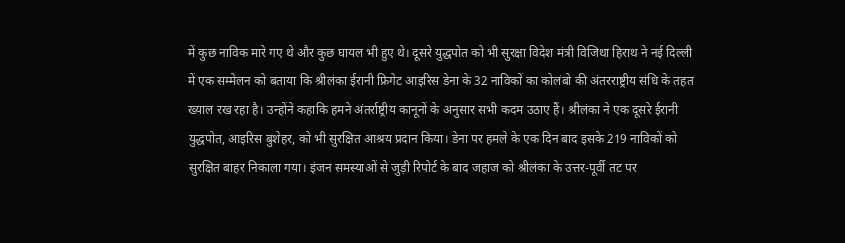में कुछ नाविक मारे गए थे और कुछ घायल भी हुए थे। दूसरे युद्धपोत को भी सुरक्षा विदेश मंत्री विजिथा हिराथ ने नई दिल्ली में एक सम्मेलन को बताया कि श्रीलंका ईरानी फ्रिगेट आइरिस डेना के 32 नाविकों का कोलंबो की अंतरराष्ट्रीय संधि के तहत ख्याल रख रहा है। उन्होंने कहाकि हमने अंतर्राष्ट्रीय कानूनों के अनुसार सभी कदम उठाए हैं। श्रीलंका ने एक दूसरे ईरानी युद्धपोत, आइरिस बुशेहर, को भी सुरक्षित आश्रय प्रदान किया। डेना पर हमले के एक दिन बाद इसके 219 नाविकों को सुरक्षित बाहर निकाला गया। इंजन समस्याओं से जुड़ी रिपोर्ट के बाद जहाज को श्रीलंका के उत्तर-पूर्वी तट पर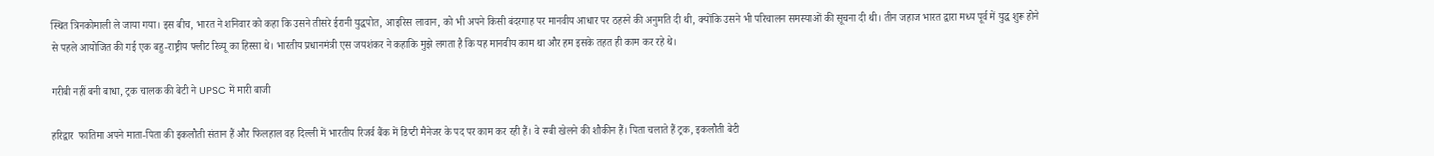स्थित त्रिनकोमाली ले जाया गया। इस बीच, भारत ने शनिवार को कहा कि उसने तीसरे ईरानी युद्धपोत, आइरिस लावान, को भी अपने किसी बंदरगाह पर मानवीय आधार पर ठहरने की अनुमति दी थी, क्योंकि उसने भी परिचालन समस्याओं की सूचना दी थी। तीन जहाज भारत द्वारा मध्य पूर्व में युद्ध शुरू होने से पहले आयोजित की गई एक बहु-राष्ट्रीय फ्लीट रिव्यू का हिस्सा थे। भारतीय प्रधानमंत्री एस जयशंकर ने कहाकि मुझे लगता है कि यह मानवीय काम था और हम इसके तहत ही काम कर रहे थे।

गरीबी नहीं बनी बाधा, ट्रक चालक की बेटी ने UPSC में मारी बाजी

हरिद्वार  फातिमा अपने माता-पिता की इकलौती संतान हैं और फिलहाल वह दिल्ली में भारतीय रिजर्व बैंक में डिप्टी मैनेजर के पद पर काम कर रही हैं। वे रग्बी खेलने की शौकीन हैं। पिता चलाते हैं ट्रक, इकलौती बेटी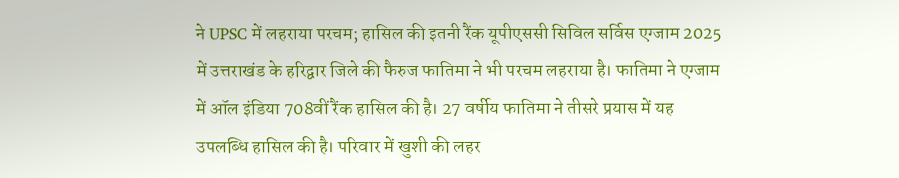ने UPSC में लहराया परचम; हासिल की इतनी रैंक यूपीएससी सिविल सर्विस एग्जाम 2025 में उत्तराखंड के हरिद्वार जिले की फैरुज फातिमा ने भी परचम लहराया है। फातिमा ने एग्जाम में ऑल इंडिया 708वीं रैंक हासिल की है। 27 वर्षीय फातिमा ने तीसरे प्रयास में यह उपलब्धि हासिल की है। परिवार में खुशी की लहर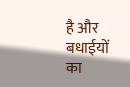है और बधाईयों का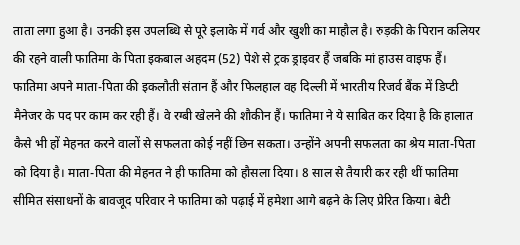ताता लगा हुआ है। उनकी इस उपलब्धि से पूरे इलाके में गर्व और खुशी का माहौल है। रुड़की के पिरान कलियर की रहने वाली फातिमा के पिता इकबाल अहदम (52) पेशे से ट्रक ड्राइवर हैं जबकि मां हाउस वाइफ हैं। फातिमा अपने माता-पिता की इकलौती संतान हैं और फिलहाल वह दिल्ली में भारतीय रिजर्व बैंक में डिप्टी मैनेजर के पद पर काम कर रही हैं। वे रग्बी खेलने की शौकीन हैं। फातिमा ने ये साबित कर दिया है कि हालात कैसे भी हों मेहनत करने वालों से सफलता कोई नहीं छिन सकता। उन्होंने अपनी सफलता का श्रेय माता-पिता को दिया है। माता-पिता की मेहनत ने ही फातिमा को हौसला दिया। 8 साल से तैयारी कर रही थीं फातिमा सीमित संसाधनों के बावजूद परिवार ने फातिमा को पढ़ाई में हमेशा आगे बढ़ने के लिए प्रेरित किया। बेटी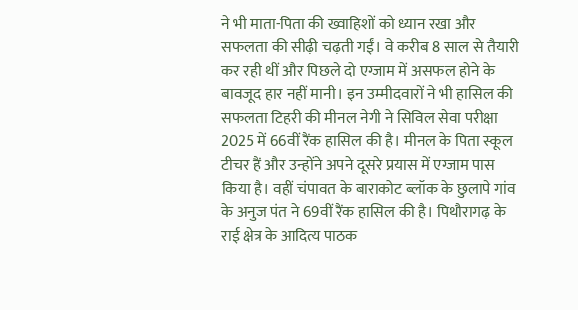ने भी माता-पिता की ख्वाहिशों को ध्यान रखा और सफलता की सीढ़ी चढ़ती गईं। वे करीब 8 साल से तैयारी कर रही थीं और पिछले दो एग्जाम में असफल होने के बावजूद हार नहीं मानी। इन उम्मीदवारों ने भी हासिल की सफलता टिहरी की मीनल नेगी ने सिविल सेवा परीक्षा 2025 में 66वीं रैंक हासिल की है। मीनल के पिता स्कूल टीचर हैं और उन्होंने अपने दूसरे प्रयास में एग्जाम पास किया है। वहीं चंपावत के बाराकोट ब्लॉक के छुलापे गांव के अनुज पंत ने 69वीं रैंक हासिल की है। पिथौरागढ़ के राई क्षेत्र के आदित्य पाठक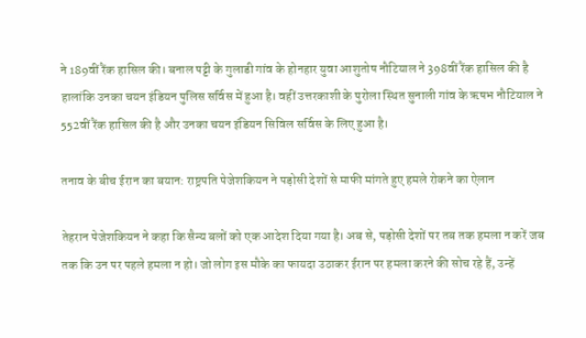ने 189वीं रैंक हासिल की। बनाल पट्टी के गुलाडी गांव के होनहार युवा आशुतोष नौटियाल ने 398वीं रैंक हासिल की है हालांकि उनका चयन इंडियन पुलिस सर्विस में हुआ है। वहीं उत्तरकाशी के पुरोला स्थित सुनाली गांव के ऋषभ नौटियाल ने 552वीं रैंक हासिल की है और उनका चयन इंडियन सिविल सर्विस के लिए हुआ है।

तनाव के बीच ईरान का बयान: राष्ट्रपति पेजेशकियन ने पड़ोसी देशों से माफी मांगते हुए हमले रोकने का ऐलान

तेहरान पेजेशकियन ने कहा कि सैन्य बलों को एक आदेश दिया गया है। अब से, पड़ोसी देशों पर तब तक हमला न करें जब तक कि उन पर पहले हमला न हो। जो लोग इस मौके का फायदा उठाकर ईरान पर हमला करने की सोच रहे हैं, उन्हें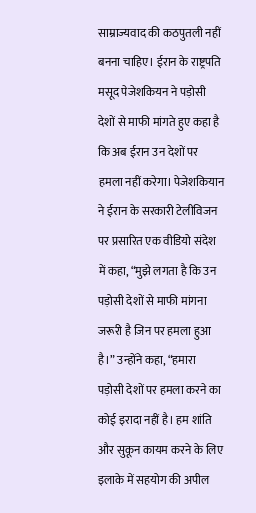साम्राज्यवाद की कठपुतली नहीं बनना चाहिए। ईरान के राष्ट्रपति मसूद पेजेशकियन ने पड़ोसी देशों से माफी मांगते हुए कहा है कि अब ईरान उन देशों पर हमला नहीं करेगा। पेजेशकियान ने ईरान के सरकारी टेलीविजन पर प्रसारित एक वीडियो संदेश में कहा, “मुझे लगता है कि उन पड़ोसी देशों से माफी मांगना जरूरी है जिन पर हमला हुआ है।” उन्होंने कहा, “हमारा पड़ोसी देशों पर हमला करने का कोई इरादा नहीं है। हम शांति और सुकून कायम करने के लिए इलाके में सहयोग की अपील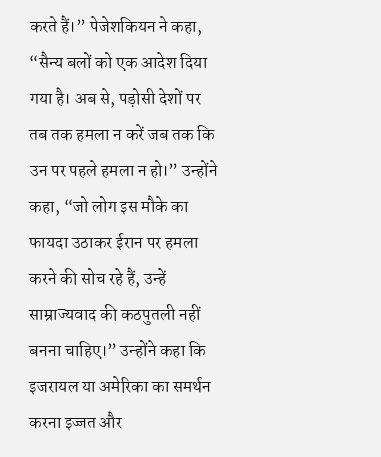करते हैं।” पेजेशकियन ने कहा, “सैन्य बलों को एक आदेश दिया गया है। अब से, पड़ोसी देशों पर तब तक हमला न करें जब तक कि उन पर पहले हमला न हो।” उन्होंने कहा, “जो लोग इस मौके का फायदा उठाकर ईरान पर हमला करने की सोच रहे हैं, उन्हें साम्राज्यवाद की कठपुतली नहीं बनना चाहिए।” उन्होंने कहा कि इजरायल या अमेरिका का समर्थन करना इज्जत और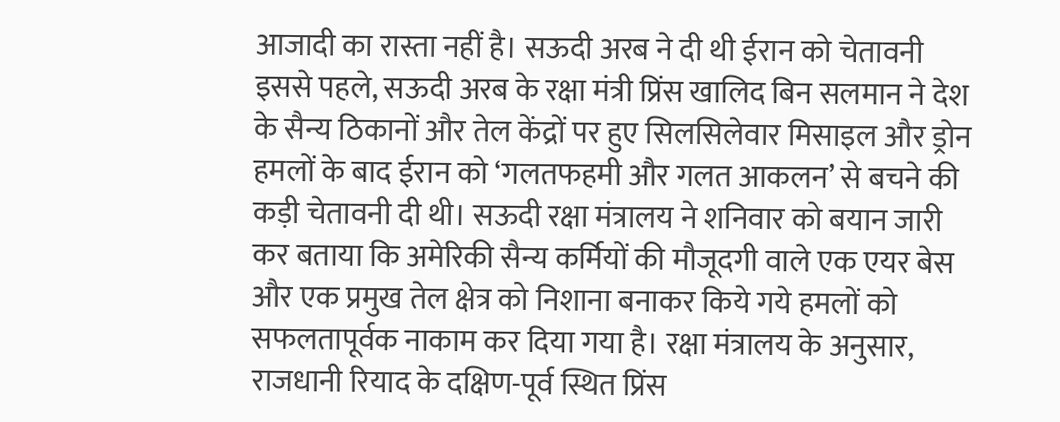आजादी का रास्ता नहीं है। सऊदी अरब ने दी थी ईरान को चेतावनी इससे पहले, सऊदी अरब के रक्षा मंत्री प्रिंस खालिद बिन सलमान ने देश के सैन्य ठिकानों और तेल केंद्रों पर हुए सिलसिलेवार मिसाइल और ड्रोन हमलों के बाद ईरान को ‘गलतफहमी और गलत आकलन’ से बचने की कड़ी चेतावनी दी थी। सऊदी रक्षा मंत्रालय ने शनिवार को बयान जारी कर बताया कि अमेरिकी सैन्य कर्मियों की मौजूदगी वाले एक एयर बेस और एक प्रमुख तेल क्षेत्र को निशाना बनाकर किये गये हमलों को सफलतापूर्वक नाकाम कर दिया गया है। रक्षा मंत्रालय के अनुसार, राजधानी रियाद के दक्षिण-पूर्व स्थित प्रिंस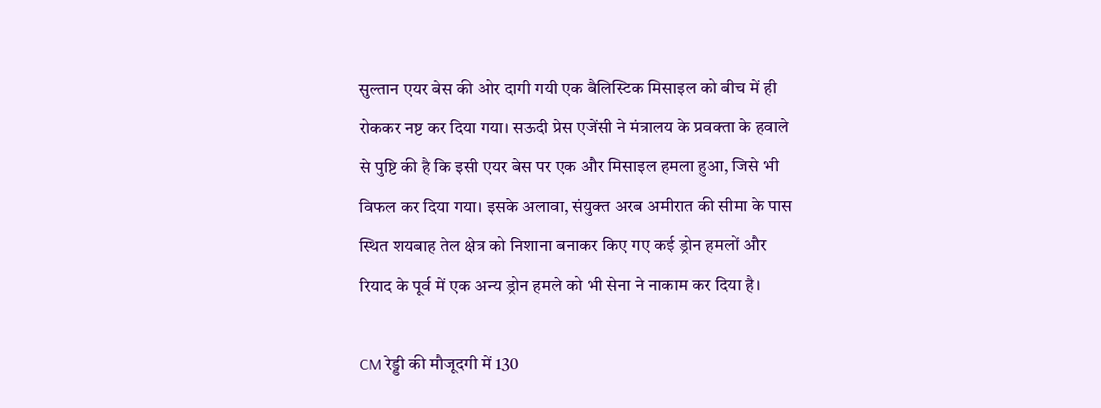सुल्तान एयर बेस की ओर दागी गयी एक बैलिस्टिक मिसाइल को बीच में ही रोककर नष्ट कर दिया गया। सऊदी प्रेस एजेंसी ने मंत्रालय के प्रवक्ता के हवाले से पुष्टि की है कि इसी एयर बेस पर एक और मिसाइल हमला हुआ, जिसे भी विफल कर दिया गया। इसके अलावा, संयुक्त अरब अमीरात की सीमा के पास स्थित शयबाह तेल क्षेत्र को निशाना बनाकर किए गए कई ड्रोन हमलों और रियाद के पूर्व में एक अन्य ड्रोन हमले को भी सेना ने नाकाम कर दिया है।

CM रेड्डी की मौजूदगी में 130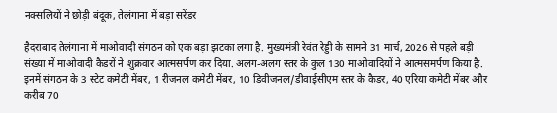नक्सलियों ने छोड़ी बंदूक, तेलंगाना में बड़ा सरेंडर

हैदराबाद तेलंगाना में माओवादी संगठन को एक बड़ा झटका लगा है. मुख्यमंत्री रेवंत रेड्डी के सामने 31 मार्च, 2026 से पहले बड़ी संख्या में माओवादी कैडरों ने शुक्रवार आत्मसर्पण कर दिया. अलग-अलग स्तर के कुल 130 माओवादियों ने आत्मसमर्पण किया है. इनमें संगठन के 3 स्टेट कमेटी मेंबर, 1 रीजनल कमेटी मेंबर, 10 डिवीजनल/डीवाईसीएम स्तर के कैडर, 40 एरिया कमेटी मेंबर और करीब 70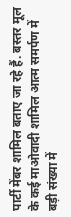पार्टी मेंबर शामिल बताए जा रहे हैं. बस्तर मूल के कई माओवादी शामिल आत्म समर्पण में बड़ी संख्या में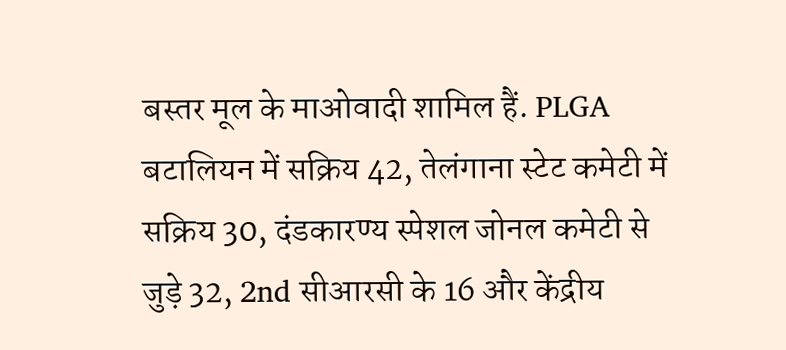बस्तर मूल के माओवादी शामिल हैं. PLGA बटालियन में सक्रिय 42, तेलंगाना स्टेट कमेटी में सक्रिय 30, दंडकारण्य स्पेशल जोनल कमेटी से जुड़े 32, 2nd सीआरसी के 16 और केंद्रीय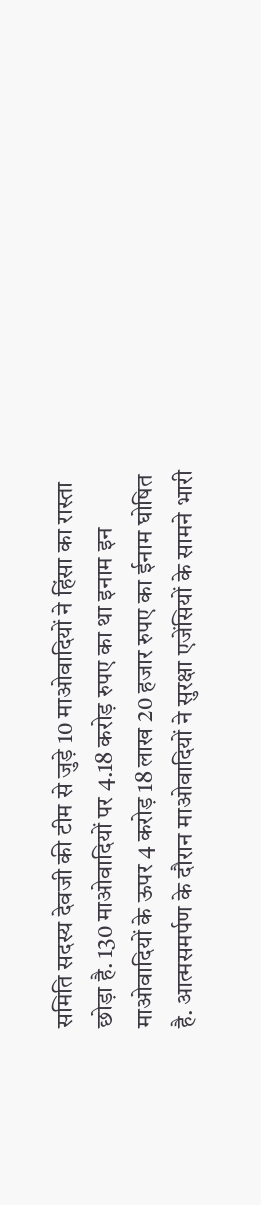समिति सदस्य देवजी की टीम से जुड़े 10 माओवादियों ने हिंसा का रास्ता छोड़ा है. 130 माओवादियों पर 4.18 करोड़ रुपए का था इनाम इन माओवादियों के ऊपर 4 करोड़ 18 लाख 20 हजार रुपए का ईनाम घोषित है. आत्मसमर्पण के दौरान माओवादियों ने सुरक्षा एजेंसियों के सामने भारी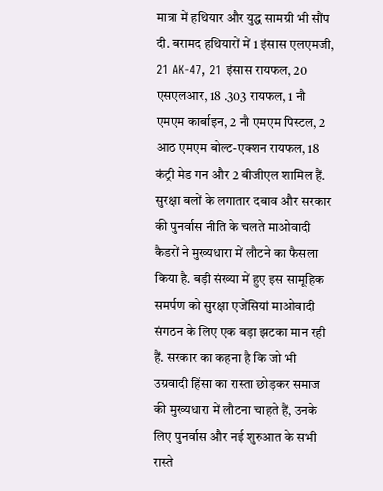मात्रा में हथियार और युद्ध सामग्री भी सौंप दी. बरामद हथियारों में 1 इंसास एलएमजी, 21 AK-47, 21 इंसास रायफल, 20 एसएलआर, 18 .303 रायफल, 1 नौ एमएम कार्बाइन, 2 नौ एमएम पिस्टल, 2 आठ एमएम बोल्ट-एक्शन रायफल, 18 कंट्री मेड गन और 2 बीजीएल शामिल हैं. सुरक्षा बलों के लगातार दबाव और सरकार की पुनर्वास नीति के चलते माओवादी कैडरों ने मुख्यधारा में लौटने का फैसला किया है. बड़ी संख्या में हुए इस सामूहिक समर्पण को सुरक्षा एजेंसियां माओवादी संगठन के लिए एक बड़ा झटका मान रही हैं. सरकार का कहना है कि जो भी उग्रवादी हिंसा का रास्ता छोड़कर समाज की मुख्यधारा में लौटना चाहते हैं, उनके लिए पुनर्वास और नई शुरुआत के सभी रास्ते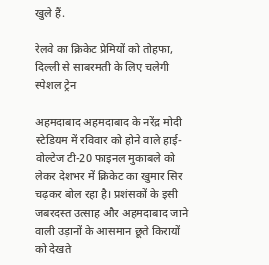खुले हैं.

रेलवे का क्रिकेट प्रेमियों को तोहफा, दिल्ली से साबरमती के लिए चलेगी स्पेशल ट्रेन

अहमदाबाद अहमदाबाद के नरेंद्र मोदी स्टेडियम में रविवार को होने वाले हाई-वोल्टेज टी-20 फाइनल मुकाबले को लेकर देशभर में क्रिकेट का खुमार सिर चढ़कर बोल रहा है। प्रशंसकों के इसी जबरदस्त उत्साह और अहमदाबाद जाने वाली उड़ानों के आसमान छूते किरायों को देखते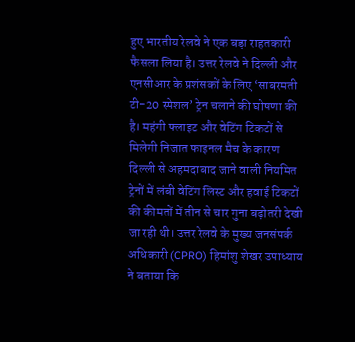हुए भारतीय रेलवे ने एक बड़ा राहतकारी फैसला लिया है। उत्तर रेलवे ने दिल्ली और एनसीआर के प्रशंसकों के लिए ‘साबरमती टी-20 स्पेशल’ ट्रेन चलाने की घोषणा की है। महंगी फ्लाइट और वेटिंग टिकटों से मिलेगी निजात फाइनल मैच के कारण दिल्ली से अहमदाबाद जाने वाली नियमित ट्रेनों में लंबी वेटिंग लिस्ट और हवाई टिकटों की कीमतों में तीन से चार गुना बढ़ोतरी देखी जा रही थी। उत्तर रेलवे के मुख्य जनसंपर्क अधिकारी (CPRO) हिमांशु शेखर उपाध्याय ने बताया कि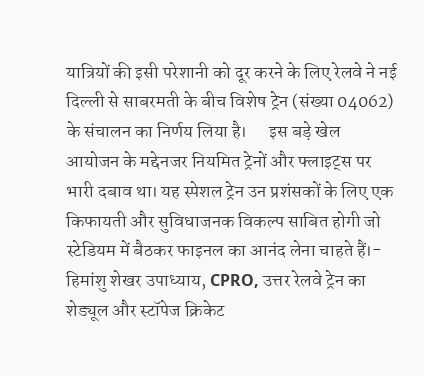यात्रियों की इसी परेशानी को दूर करने के लिए रेलवे ने नई दिल्ली से साबरमती के बीच विशेष ट्रेन (संख्या 04062) के संचालन का निर्णय लिया है।      इस बड़े खेल आयोजन के मद्देनजर नियमित ट्रेनों और फ्लाइट्स पर भारी दबाव था। यह स्पेशल ट्रेन उन प्रशंसकों के लिए एक किफायती और सुविधाजनक विकल्प साबित होगी जो स्टेडियम में बैठकर फाइनल का आनंद लेना चाहते हैं।- हिमांशु शेखर उपाध्याय, CPRO, उत्तर रेलवे ट्रेन का शेड्यूल और स्टॉपेज क्रिकेट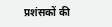प्रशंसकों की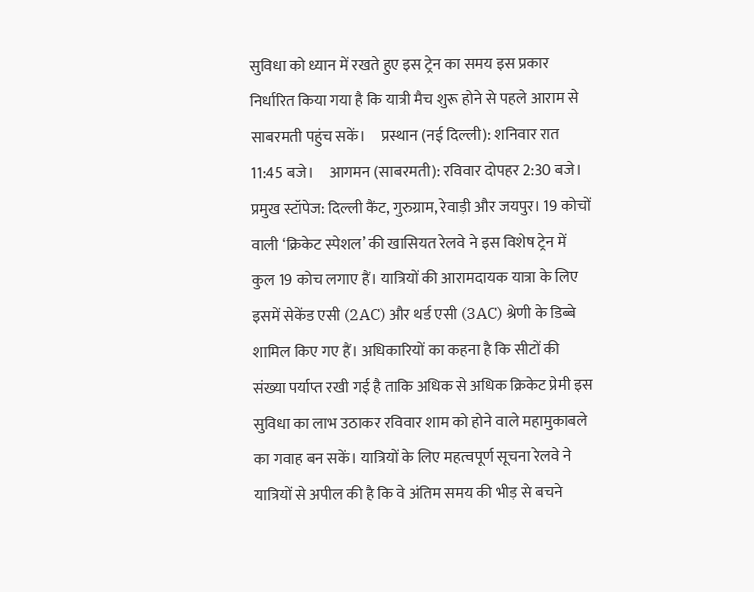सुविधा को ध्यान में रखते हुए इस ट्रेन का समय इस प्रकार निर्धारित किया गया है कि यात्री मैच शुरू होने से पहले आराम से साबरमती पहुंच सकें।     प्रस्थान (नई दिल्ली): शनिवार रात 11:45 बजे।     आगमन (साबरमती): रविवार दोपहर 2:30 बजे।     प्रमुख स्टॉपेज: दिल्ली कैंट, गुरुग्राम, रेवाड़ी और जयपुर। 19 कोचों वाली ‘क्रिकेट स्पेशल’ की खासियत रेलवे ने इस विशेष ट्रेन में कुल 19 कोच लगाए हैं। यात्रियों की आरामदायक यात्रा के लिए इसमें सेकेंड एसी (2AC) और थर्ड एसी (3AC) श्रेणी के डिब्बे शामिल किए गए हैं। अधिकारियों का कहना है कि सीटों की संख्या पर्याप्त रखी गई है ताकि अधिक से अधिक क्रिकेट प्रेमी इस सुविधा का लाभ उठाकर रविवार शाम को होने वाले महामुकाबले का गवाह बन सकें। यात्रियों के लिए महत्वपूर्ण सूचना रेलवे ने यात्रियों से अपील की है कि वे अंतिम समय की भीड़ से बचने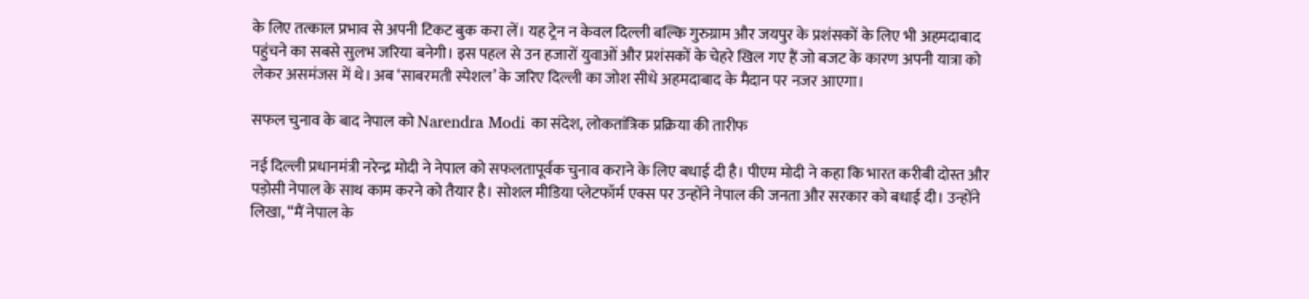के लिए तत्काल प्रभाव से अपनी टिकट बुक करा लें। यह ट्रेन न केवल दिल्ली बल्कि गुरुग्राम और जयपुर के प्रशंसकों के लिए भी अहमदाबाद पहुंचने का सबसे सुलभ जरिया बनेगी। इस पहल से उन हजारों युवाओं और प्रशंसकों के चेहरे खिल गए हैं जो बजट के कारण अपनी यात्रा को लेकर असमंजस में थे। अब ‘साबरमती स्पेशल’ के जरिए दिल्ली का जोश सीधे अहमदाबाद के मैदान पर नजर आएगा।

सफल चुनाव के बाद नेपाल को Narendra Modi का संदेश, लोकतांत्रिक प्रक्रिया की तारीफ

नई दिल्ली प्रधानमंत्री नरेन्द्र मोदी ने नेपाल को सफलतापूर्वक चुनाव कराने के लिए बधाई दी है। पीएम मोदी ने कहा कि भारत करीबी दोस्त और पड़ोसी नेपाल के साथ काम करने को तैयार है। सोशल मीडिया प्लेटफॉर्म एक्स पर उन्होंने नेपाल की जनता और सरकार को बधाई दी। उन्होंने लिखा, “मैं नेपाल के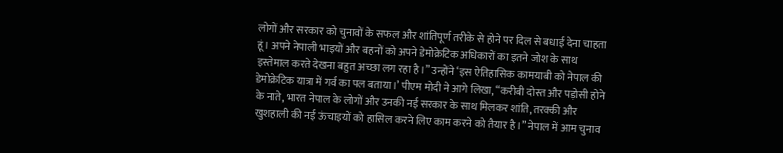लोगों और सरकार को चुनावों के सफल और शांतिपूर्ण तरीके से होने पर दिल से बधाई देना चाहता हूं। अपने नेपाली भाइयों और बहनों को अपने डेमोक्रेटिक अधिकारों का इतने जोश के साथ इस्तेमाल करते देखना बहुत अच्छा लग रहा है।” उन्होंने ‘इस ऐतिहासिक कामयाबी को नेपाल की डेमोक्रेटिक यात्रा में गर्व का पल बताया।’ पीएम मोदी ने आगे लिखा, “करीबी दोस्त और पड़ोसी होने के नाते, भारत नेपाल के लोगों और उनकी नई सरकार के साथ मिलकर शांति, तरक्की और खुशहाली की नई ऊंचाइयों को हासिल करने लिए काम करने को तैयार है।” नेपाल में आम चुनाव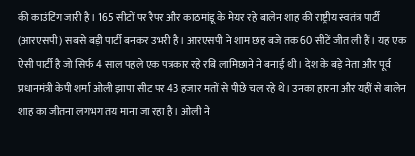की काउंटिंग जारी है। 165 सीटों पर रैपर और काठमांडू के मेयर रहे बालेन शाह की राष्ट्रीय स्वतंत्र पार्टी (आरएसपी) सबसे बड़ी पार्टी बनकर उभरी है। आरएसपी ने शाम छह बजे तक 60 सीटें जीत ली हैं। यह एक ऐसी पार्टी है जो सिर्फ 4 साल पहले एक पत्रकार रहे रबि लामिछाने ने बनाई थी। देश के बड़े नेता और पूर्व प्रधानमंत्री केपी शर्मा ओली झापा सीट पर 43 हजार मतों से पीछे चल रहे थे। उनका हारना और यहीं से बालेन शाह का जीतना लगभग तय माना जा रहा है। ओली ने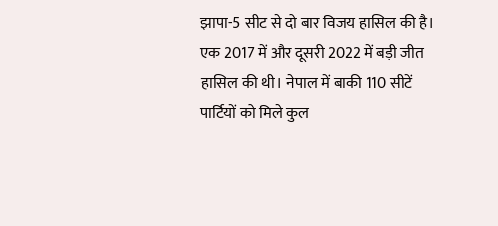झापा-5 सीट से दो बार विजय हासिल की है। एक 2017 में और दूसरी 2022 में बड़ी जीत हासिल की थी। नेपाल में बाकी 110 सीटें पार्टियों को मिले कुल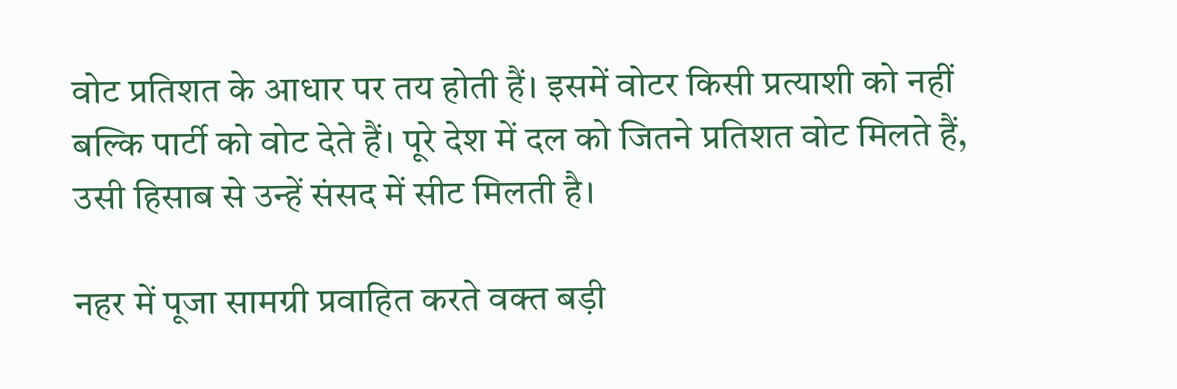वोट प्रतिशत के आधार पर तय होती हैं। इसमें वोटर किसी प्रत्याशी को नहीं बल्कि पार्टी को वोट देते हैं। पूरे देश में दल को जितने प्रतिशत वोट मिलते हैं, उसी हिसाब से उन्हें संसद में सीट मिलती है।

नहर में पूजा सामग्री प्रवाहित करते वक्त बड़ी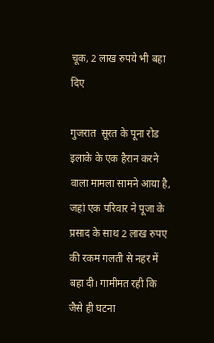चूक, 2 लाख रुपये भी बहा दिए

गुजरात  सूरत के पूना रोड इलाके के एक हैरान करने वाला मामला सामने आया है, जहां एक परिवार ने पूजा के प्रसाद के साथ 2 लाख रुपए की रकम गलती से नहर में बहा दी। गामीमत रही कि जैसे ही घटना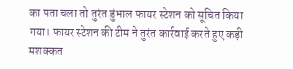का पता चला तो तुरंत डुंभाल फायर स्टेशन को सूचित किया गया। फायर स्टेशन की टीम ने तुरंत कार्रवाई करते हुए कड़ी मशक्कत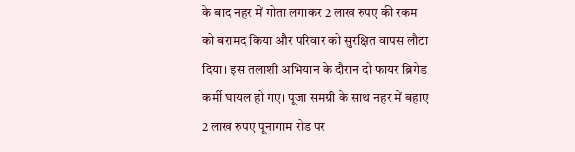के बाद नहर में गोता लगाकर 2 लाख रुपए की रकम को बरामद किया और परिवार को सुरक्षित वापस लौटा दिया। इस तलाशी अभियान के दौरान दो फायर ब्रिगेड कर्मी घायल हो गए। पूजा समग्री के साथ नहर में बहाए 2 लाख रुपए पूनागाम रोड पर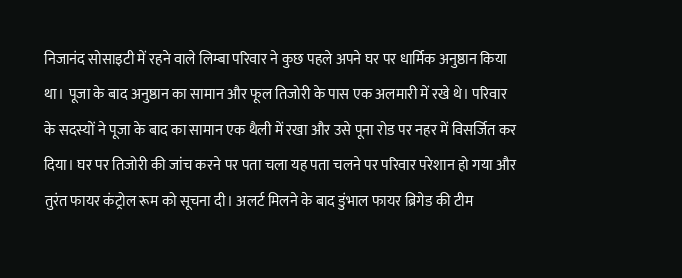निजानंद सोसाइटी में रहने वाले लिम्बा परिवार ने कुछ पहले अपने घर पर धार्मिक अनुष्ठान किया था। पूजा के बाद अनुष्ठान का सामान और फूल तिजोरी के पास एक अलमारी में रखे थे। परिवार के सदस्यों ने पूजा के बाद का सामान एक थैली में रखा और उसे पूना रोड पर नहर में विसर्जित कर दिया। घर पर तिजोरी की जांच करने पर पता चला यह पता चलने पर परिवार परेशान हो गया और तुरंत फायर कंट्रोल रूम को सूचना दी। अलर्ट मिलने के बाद डुंभाल फायर ब्रिगेड की टीम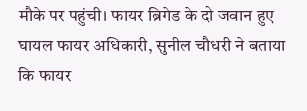मौके पर पहुंची। फायर ब्रिगेड के दो जवान हुए घायल फायर अधिकारी, सुनील चौधरी ने बताया कि फायर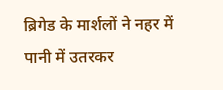ब्रिगेड के मार्शलों ने नहर में पानी में उतरकर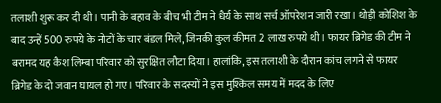तलाशी शुरू कर दी थी। पानी के बहाव के बीच भी टीम ने धैर्य के साथ सर्च ऑपरेशन जारी रखा। थोड़ी कोशिश के बाद उन्हें 500 रुपये के नोटों के चार बंडल मिले, जिनकी कुल कीमत 2 लाख रुपये थी। फायर ब्रिगेड की टीम ने बरामद यह कैश लिम्बा परिवार को सुरक्षित लौटा दिया। हालांकि, इस तलाशी के दौरान कांच लगने से फायर ब्रिगेड के दो जवान घायल हो गए। परिवार के सदस्यों ने इस मुश्किल समय में मदद के लिए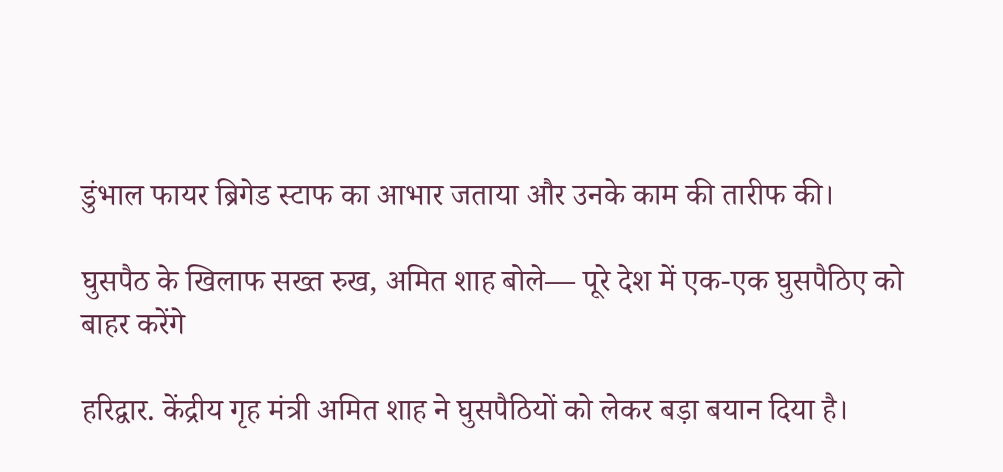डुंभाल फायर ब्रिगेड स्टाफ का आभार जताया और उनके काम की तारीफ की।

घुसपैठ के खिलाफ सख्त रुख, अमित शाह बोले— पूरे देश में एक-एक घुसपैठिए को बाहर करेंगे

हरिद्वार. केंद्रीय गृह मंत्री अमित शाह ने घुसपैठियों को लेकर बड़ा बयान दिया है।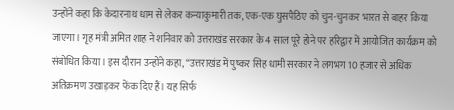उन्होंने कहा कि केदारनाथ धाम से लेकर कन्याकुमारी तक, एक-एक घुसपैठिए को चुन-चुनकर भारत से बाहर किया जाएगा। गृह मंत्री अमित शाह ने शनिवार को उत्तराखंड सरकार के 4 साल पूरे होने पर हरिद्वार में आयोजित कार्यक्रम को संबोधित किया। इस दौरान उन्होंने कहा, “उत्तराखंड में पुष्कर सिंह धामी सरकार ने लगभग 10 हजार से अधिक अतिक्रमण उखाड़कर फेंक दिए हैं। यह सिर्फ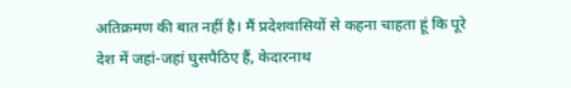अतिक्रमण की बात नहीं है। मैं प्रदेशवासियों से कहना चाहता हूं कि पूरे देश में जहां-जहां घुसपैठिए हैं, केदारनाथ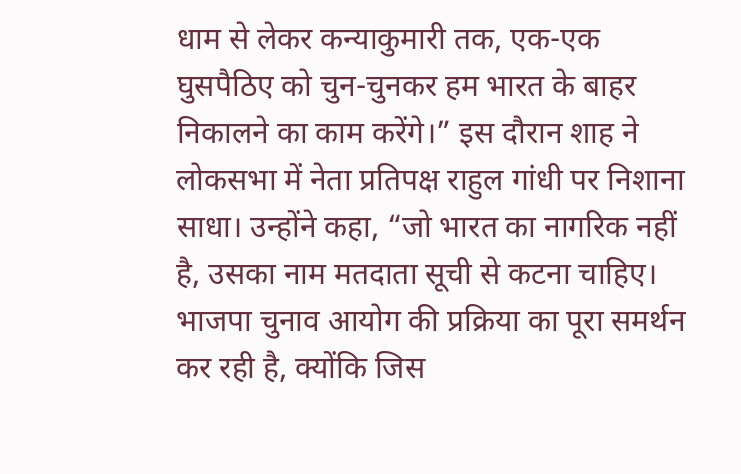धाम से लेकर कन्याकुमारी तक, एक-एक घुसपैठिए को चुन-चुनकर हम भारत के बाहर निकालने का काम करेंगे।” इस दौरान शाह ने लोकसभा में नेता प्रतिपक्ष राहुल गांधी पर निशाना साधा। उन्होंने कहा, “जो भारत का नागरिक नहीं है, उसका नाम मतदाता सूची से कटना चाहिए। भाजपा चुनाव आयोग की प्रक्रिया का पूरा समर्थन कर रही है, क्योंकि जिस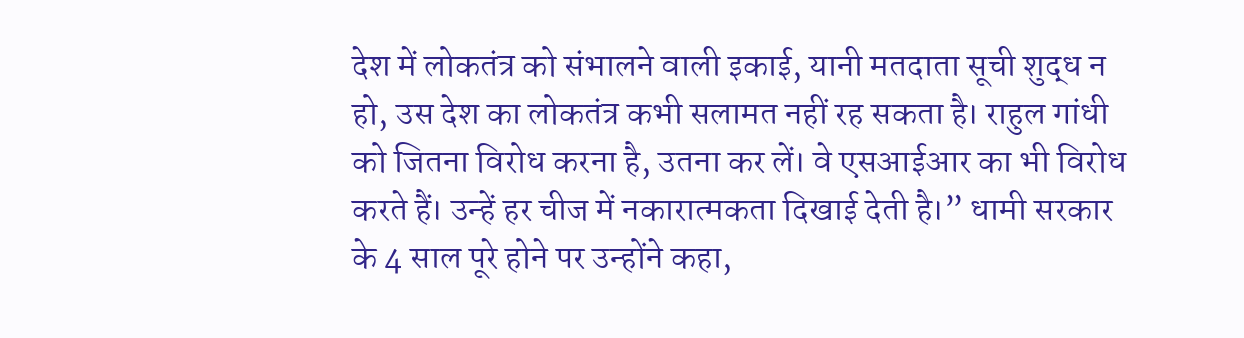देश में लोकतंत्र को संभालने वाली इकाई, यानी मतदाता सूची शुद्ध न हो, उस देश का लोकतंत्र कभी सलामत नहीं रह सकता है। राहुल गांधी को जितना विरोध करना है, उतना कर लें। वे एसआईआर का भी विरोध करते हैं। उन्हें हर चीज में नकारात्मकता दिखाई देती है।” धामी सरकार के 4 साल पूरे होने पर उन्होंने कहा,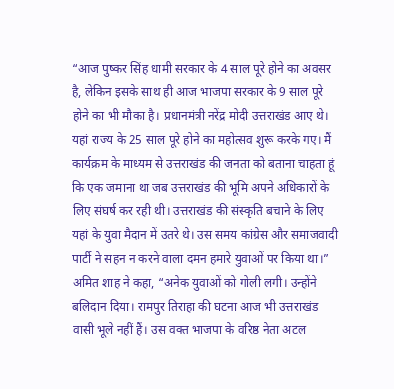“आज पुष्कर सिंह धामी सरकार के 4 साल पूरे होने का अवसर है, लेकिन इसके साथ ही आज भाजपा सरकार के 9 साल पूरे होने का भी मौका है। प्रधानमंत्री नरेंद्र मोदी उत्तराखंड आए थे। यहां राज्य के 25 साल पूरे होने का महोत्सव शुरू करके गए। मैं कार्यक्रम के माध्यम से उत्तराखंड की जनता को बताना चाहता हूं कि एक जमाना था जब उत्तराखंड की भूमि अपने अधिकारों के लिए संघर्ष कर रही थी। उत्तराखंड की संस्कृति बचाने के लिए यहां के युवा मैदान में उतरे थे। उस समय कांग्रेस और समाजवादी पार्टी ने सहन न करने वाला दमन हमारे युवाओं पर किया था।” अमित शाह ने कहा, “अनेक युवाओं को गोली लगी। उन्होंने बलिदान दिया। रामपुर तिराहा की घटना आज भी उत्तराखंड वासी भूले नहीं हैं। उस वक्त भाजपा के वरिष्ठ नेता अटल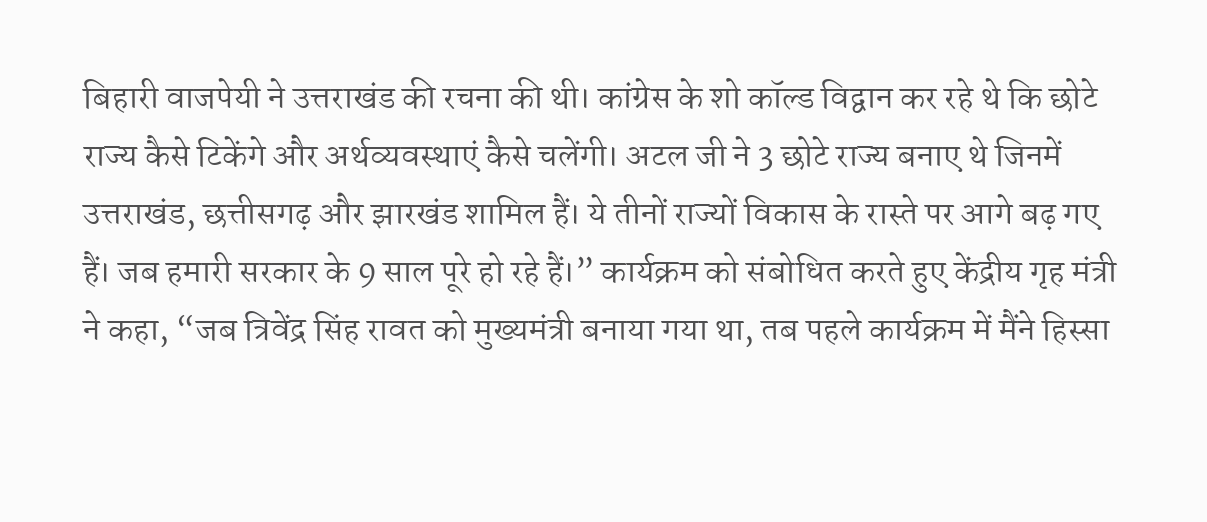बिहारी वाजपेयी ने उत्तराखंड की रचना की थी। कांग्रेस के शो कॉल्ड विद्वान कर रहे थे कि छोटे राज्य कैसे टिकेंगे और अर्थव्यवस्थाएं कैसे चलेंगी। अटल जी ने 3 छोटे राज्य बनाए थे जिनमें उत्तराखंड, छत्तीसगढ़ और झारखंड शामिल हैं। ये तीनों राज्यों विकास के रास्ते पर आगे बढ़ गए हैं। जब हमारी सरकार के 9 साल पूरे हो रहे हैं।” कार्यक्रम को संबोधित करते हुए केंद्रीय गृह मंत्री ने कहा, “जब त्रिवेंद्र सिंह रावत को मुख्यमंत्री बनाया गया था, तब पहले कार्यक्रम में मैंने हिस्सा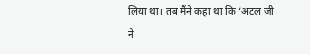लिया था। तब मैंने कहा था कि ‘अटल जी ने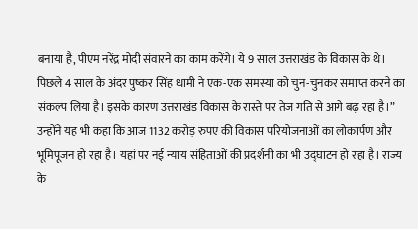बनाया है, पीएम नरेंद्र मोदी संवारने का काम करेंगे। ये 9 साल उत्तराखंड के विकास के थे। पिछले 4 साल के अंदर पुष्कर सिंह धामी ने एक-एक समस्या को चुन-चुनकर समाप्त करने का संकल्प लिया है। इसके कारण उत्तराखंड विकास के रास्ते पर तेज गति से आगे बढ़ रहा है।” उन्होंने यह भी कहा कि आज 1132 करोड़ रुपए की विकास परियोजनाओं का लोकार्पण और भूमिपूजन हो रहा है। यहां पर नई न्याय संहिताओं की प्रदर्शनी का भी उद्घाटन हो रहा है। राज्य के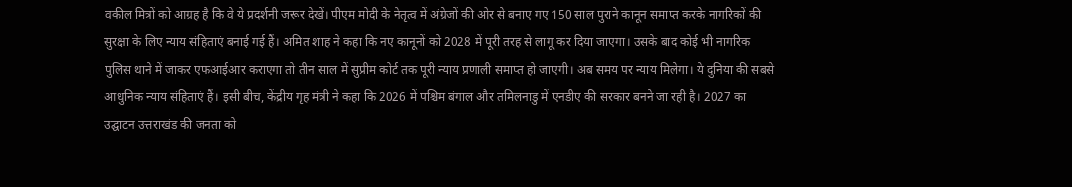वकील मित्रों को आग्रह है कि वे ये प्रदर्शनी जरूर देखें। पीएम मोदी के नेतृत्व में अंग्रेजों की ओर से बनाए गए 150 साल पुराने कानून समाप्त करके नागरिकों की सुरक्षा के लिए न्याय संहिताएं बनाई गई हैं। अमित शाह ने कहा कि नए कानूनों को 2028 में पूरी तरह से लागू कर दिया जाएगा। उसके बाद कोई भी नागरिक पुलिस थाने में जाकर एफआईआर कराएगा तो तीन साल में सुप्रीम कोर्ट तक पूरी न्याय प्रणाली समाप्त हो जाएगी। अब समय पर न्याय मिलेगा। ये दुनिया की सबसे आधुनिक न्याय संहिताएं हैं। इसी बीच, केंद्रीय गृह मंत्री ने कहा कि 2026 में पश्चिम बंगाल और तमिलनाडु में एनडीए की सरकार बनने जा रही है। 2027 का उद्घाटन उत्तराखंड की जनता को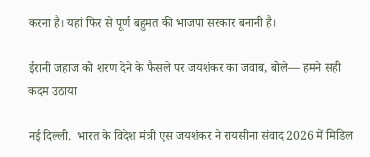करना है। यहां फिर से पूर्ण बहुमत की भाजपा सरकार बनानी है।

ईरानी जहाज को शरण देने के फैसले पर जयशंकर का जवाब, बोले— हमने सही कदम उठाया

नई दिल्ली.  भारत के विदेश मंत्री एस जयशंकर ने रायसीना संवाद 2026 में मिडिल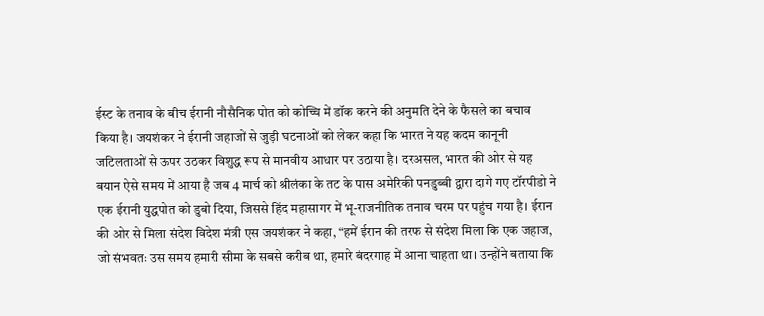ईस्ट के तनाव के बीच ईरानी नौसैनिक पोत को कोच्चि में डॉक करने की अनुमति देने के फैसले का बचाव किया है। जयशंकर ने ईरानी जहाजों से जुड़ी घटनाओं को लेकर कहा कि भारत ने यह कदम कानूनी जटिलताओं से ऊपर उठकर विशुद्ध रूप से मानवीय आधार पर उठाया है। दरअसल, भारत की ओर से यह बयान ऐसे समय में आया है जब 4 मार्च को श्रीलंका के तट के पास अमेरिकी पनडुब्बी द्वारा दागे गए टॉरपीडो ने एक ईरानी युद्धपोत को डुबो दिया, जिससे हिंद महासागर में भू-राजनीतिक तनाव चरम पर पहुंच गया है। ईरान की ओर से मिला संदेश विदेश मंत्री एस जयशंकर ने कहा, “हमें ईरान की तरफ से संदेश मिला कि एक जहाज, जो संभवतः उस समय हमारी सीमा के सबसे करीब था, हमारे बंदरगाह में आना चाहता था। उन्होंने बताया कि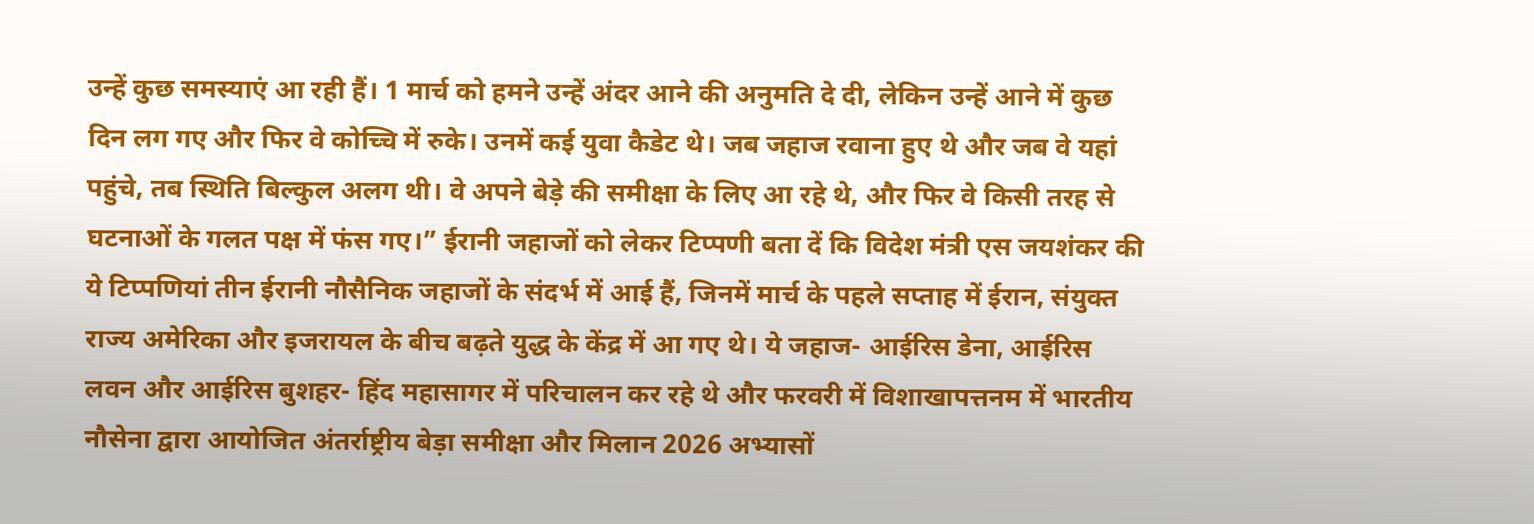उन्हें कुछ समस्याएं आ रही हैं। 1 मार्च को हमने उन्हें अंदर आने की अनुमति दे दी, लेकिन उन्हें आने में कुछ दिन लग गए और फिर वे कोच्चि में रुके। उनमें कई युवा कैडेट थे। जब जहाज रवाना हुए थे और जब वे यहां पहुंचे, तब स्थिति बिल्कुल अलग थी। वे अपने बेड़े की समीक्षा के लिए आ रहे थे, और फिर वे किसी तरह से घटनाओं के गलत पक्ष में फंस गए।” ईरानी जहाजों को लेकर टिप्पणी बता दें कि विदेश मंत्री एस जयशंकर की ये टिप्पणियां तीन ईरानी नौसैनिक जहाजों के संदर्भ में आई हैं, जिनमें मार्च के पहले सप्ताह में ईरान, संयुक्त राज्य अमेरिका और इजरायल के बीच बढ़ते युद्ध के केंद्र में आ गए थे। ये जहाज- आईरिस डेना, आईरिस लवन और आईरिस बुशहर- हिंद महासागर में परिचालन कर रहे थे और फरवरी में विशाखापत्तनम में भारतीय नौसेना द्वारा आयोजित अंतर्राष्ट्रीय बेड़ा समीक्षा और मिलान 2026 अभ्यासों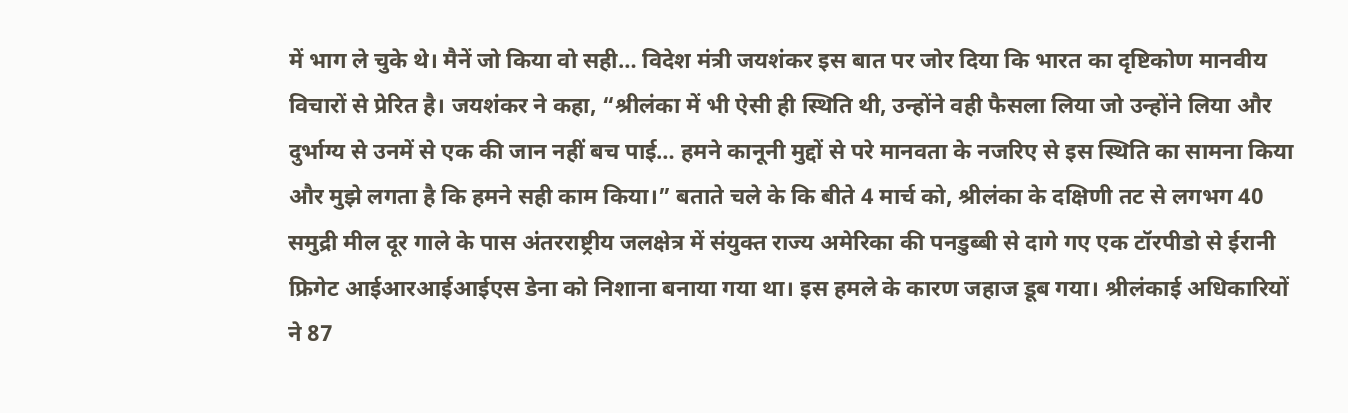में भाग ले चुके थे। मैनें जो किया वो सही… विदेश मंत्री जयशंकर इस बात पर जोर दिया कि भारत का दृष्टिकोण मानवीय विचारों से प्रेरित है। जयशंकर ने कहा, “श्रीलंका में भी ऐसी ही स्थिति थी, उन्होंने वही फैसला लिया जो उन्होंने लिया और दुर्भाग्य से उनमें से एक की जान नहीं बच पाई… हमने कानूनी मुद्दों से परे मानवता के नजरिए से इस स्थिति का सामना किया और मुझे लगता है कि हमने सही काम किया।” बताते चले के कि बीते 4 मार्च को, श्रीलंका के दक्षिणी तट से लगभग 40 समुद्री मील दूर गाले के पास अंतरराष्ट्रीय जलक्षेत्र में संयुक्त राज्य अमेरिका की पनडुब्बी से दागे गए एक टॉरपीडो से ईरानी फ्रिगेट आईआरआईआईएस डेना को निशाना बनाया गया था। इस हमले के कारण जहाज डूब गया। श्रीलंकाई अधिकारियों ने 87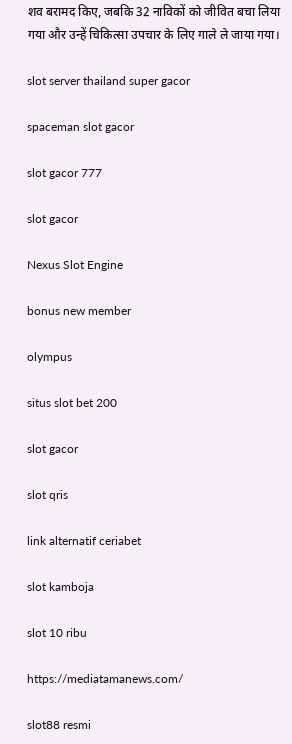शव बरामद किए, जबकि 32 नाविकों को जीवित बचा लिया गया और उन्हें चिकित्सा उपचार के लिए गाले ले जाया गया।

slot server thailand super gacor

spaceman slot gacor

slot gacor 777

slot gacor

Nexus Slot Engine

bonus new member

olympus

situs slot bet 200

slot gacor

slot qris

link alternatif ceriabet

slot kamboja

slot 10 ribu

https://mediatamanews.com/

slot88 resmi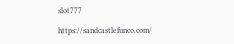slot777

https://sandcastlefunco.com/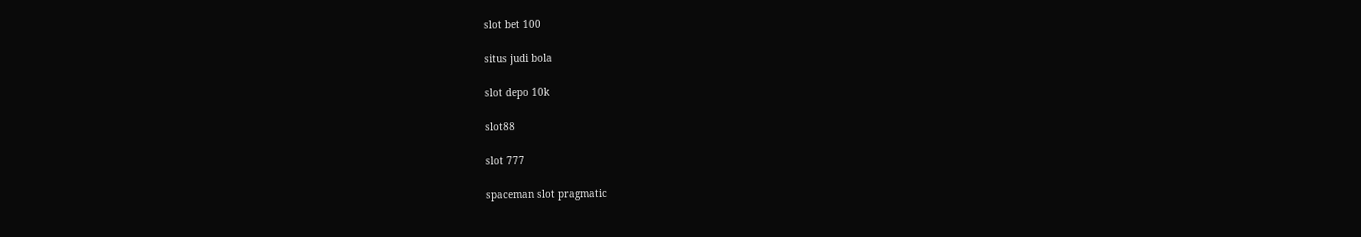slot bet 100

situs judi bola

slot depo 10k

slot88

slot 777

spaceman slot pragmatic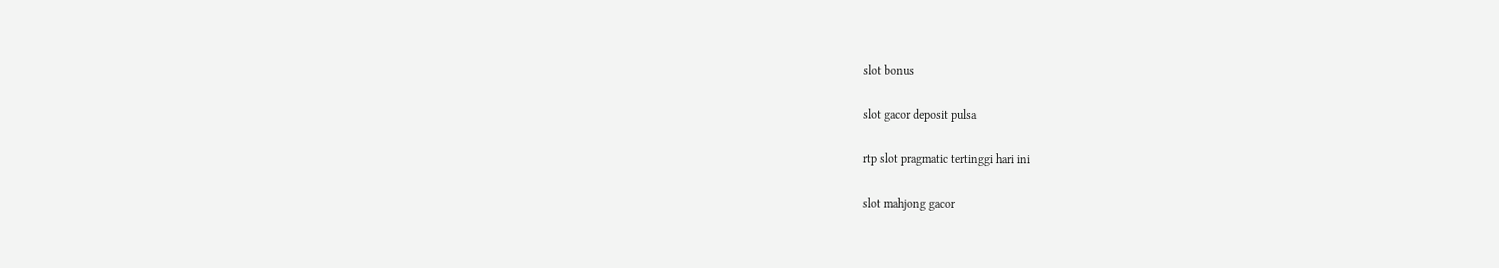slot bonus

slot gacor deposit pulsa

rtp slot pragmatic tertinggi hari ini

slot mahjong gacor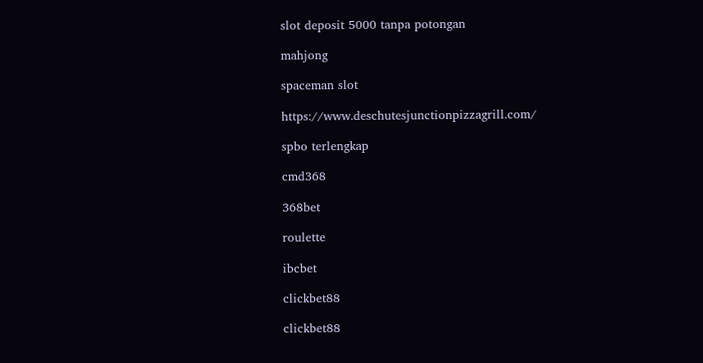slot deposit 5000 tanpa potongan

mahjong

spaceman slot

https://www.deschutesjunctionpizzagrill.com/

spbo terlengkap

cmd368

368bet

roulette

ibcbet

clickbet88

clickbet88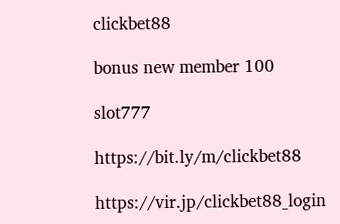clickbet88

bonus new member 100

slot777

https://bit.ly/m/clickbet88

https://vir.jp/clickbet88_login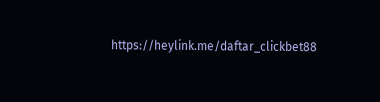https://heylink.me/daftar_clickbet88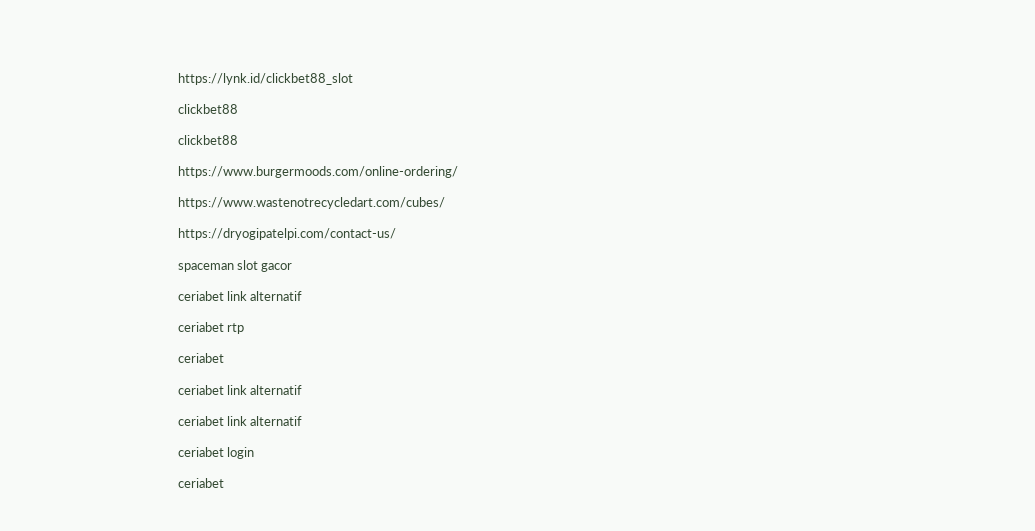https://lynk.id/clickbet88_slot

clickbet88

clickbet88

https://www.burgermoods.com/online-ordering/

https://www.wastenotrecycledart.com/cubes/

https://dryogipatelpi.com/contact-us/

spaceman slot gacor

ceriabet link alternatif

ceriabet rtp

ceriabet

ceriabet link alternatif

ceriabet link alternatif

ceriabet login

ceriabet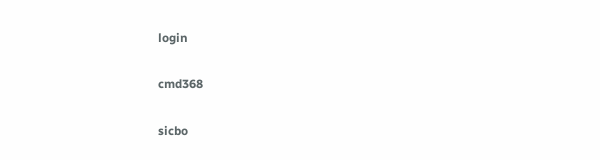login

cmd368

sicbo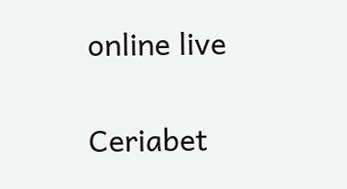online live

Ceriabet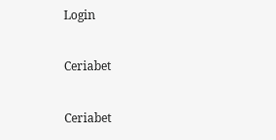Login

Ceriabet

Ceriabet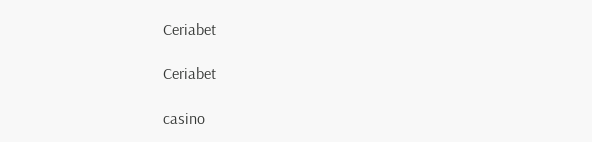Ceriabet

Ceriabet

casino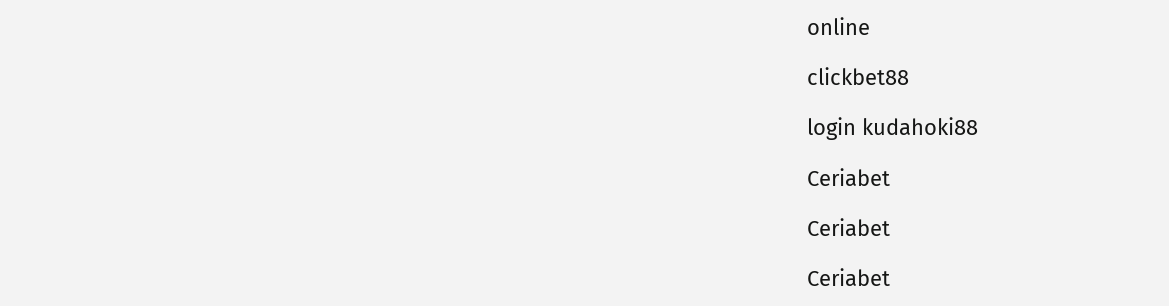online

clickbet88

login kudahoki88

Ceriabet

Ceriabet

Ceriabet